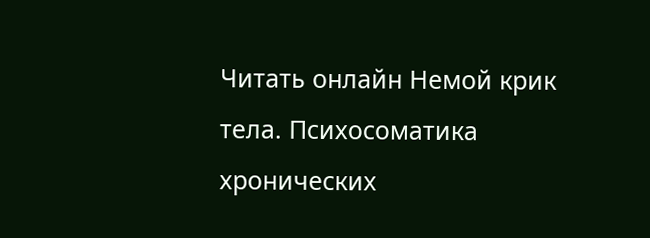Читать онлайн Немой крик тела. Психосоматика хронических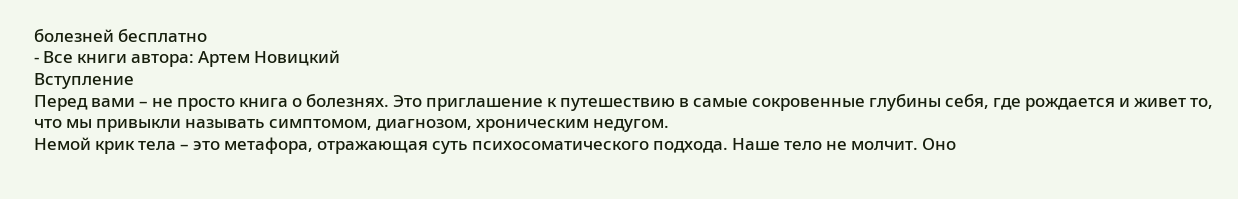болезней бесплатно
- Все книги автора: Артем Новицкий
Вступление
Перед вами – не просто книга о болезнях. Это приглашение к путешествию в самые сокровенные глубины себя, где рождается и живет то, что мы привыкли называть симптомом, диагнозом, хроническим недугом.
Немой крик тела – это метафора, отражающая суть психосоматического подхода. Наше тело не молчит. Оно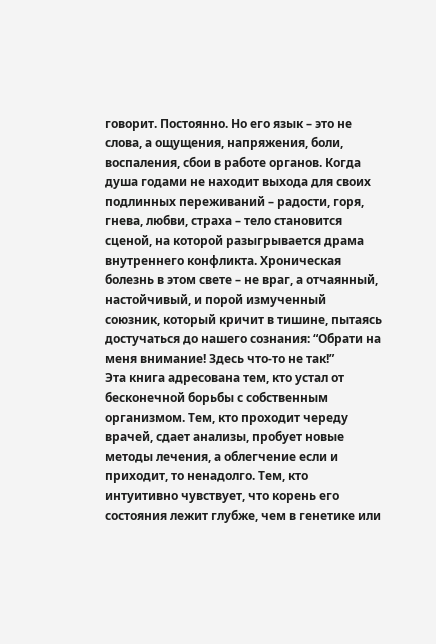говорит. Постоянно. Но его язык – это не слова, а ощущения, напряжения, боли, воспаления, сбои в работе органов. Когда душа годами не находит выхода для своих подлинных переживаний – радости, горя, гнева, любви, страха – тело становится сценой, на которой разыгрывается драма внутреннего конфликта. Хроническая болезнь в этом свете – не враг, а отчаянный, настойчивый, и порой измученный союзник, который кричит в тишине, пытаясь достучаться до нашего сознания: “Обрати на меня внимание! Здесь что-то не так!”
Эта книга адресована тем, кто устал от бесконечной борьбы с собственным организмом. Тем, кто проходит череду врачей, сдает анализы, пробует новые методы лечения, а облегчение если и приходит, то ненадолго. Тем, кто интуитивно чувствует, что корень его состояния лежит глубже, чем в генетике или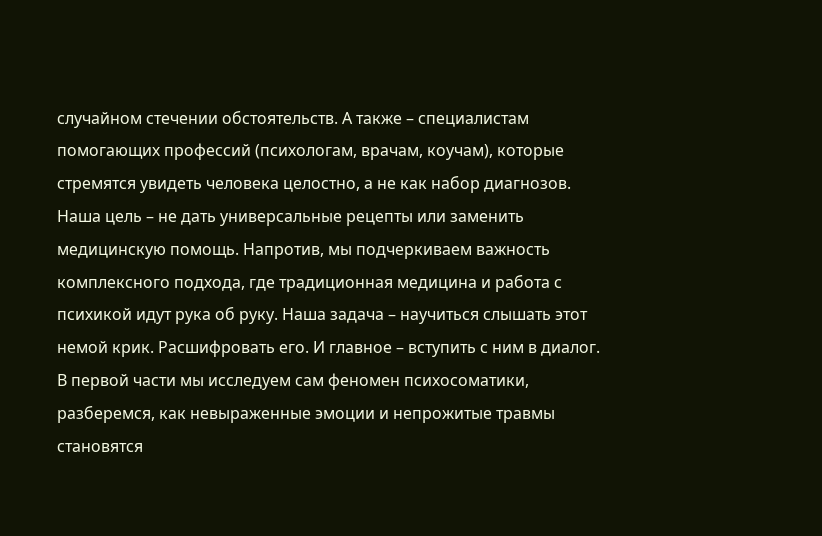случайном стечении обстоятельств. А также – специалистам помогающих профессий (психологам, врачам, коучам), которые стремятся увидеть человека целостно, а не как набор диагнозов.
Наша цель – не дать универсальные рецепты или заменить медицинскую помощь. Напротив, мы подчеркиваем важность комплексного подхода, где традиционная медицина и работа с психикой идут рука об руку. Наша задача – научиться слышать этот немой крик. Расшифровать его. И главное – вступить с ним в диалог.
В первой части мы исследуем сам феномен психосоматики, разберемся, как невыраженные эмоции и непрожитые травмы становятся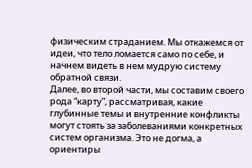физическим страданием. Мы откажемся от идеи, что тело ломается само по себе, и начнем видеть в нем мудрую систему обратной связи.
Далее, во второй части, мы составим своего рода “карту”, рассматривая, какие глубинные темы и внутренние конфликты могут стоять за заболеваниями конкретных систем организма. Это не догма, а ориентиры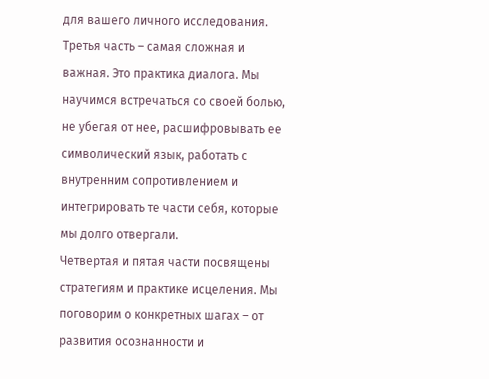для вашего личного исследования.
Третья часть – самая сложная и важная. Это практика диалога. Мы научимся встречаться со своей болью, не убегая от нее, расшифровывать ее символический язык, работать с внутренним сопротивлением и интегрировать те части себя, которые мы долго отвергали.
Четвертая и пятая части посвящены стратегиям и практике исцеления. Мы поговорим о конкретных шагах – от развития осознанности и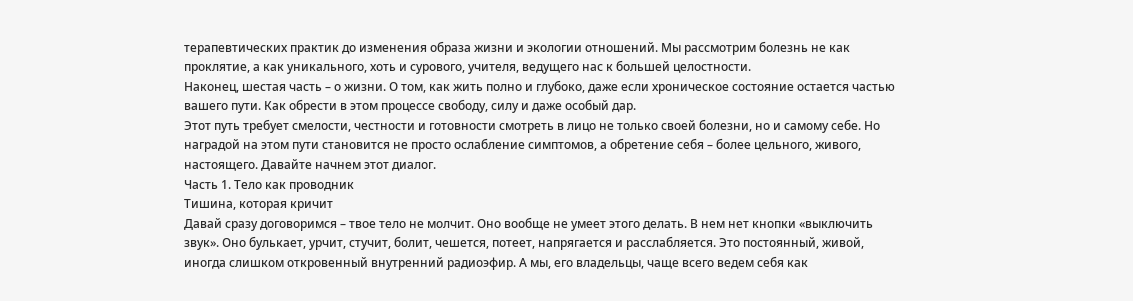терапевтических практик до изменения образа жизни и экологии отношений. Мы рассмотрим болезнь не как проклятие, а как уникального, хоть и сурового, учителя, ведущего нас к большей целостности.
Наконец, шестая часть – о жизни. О том, как жить полно и глубоко, даже если хроническое состояние остается частью вашего пути. Как обрести в этом процессе свободу, силу и даже особый дар.
Этот путь требует смелости, честности и готовности смотреть в лицо не только своей болезни, но и самому себе. Но наградой на этом пути становится не просто ослабление симптомов, а обретение себя – более цельного, живого, настоящего. Давайте начнем этот диалог.
Часть 1. Тело как проводник
Тишина, которая кричит
Давай сразу договоримся – твое тело не молчит. Оно вообще не умеет этого делать. В нем нет кнопки «выключить звук». Оно булькает, урчит, стучит, болит, чешется, потеет, напрягается и расслабляется. Это постоянный, живой, иногда слишком откровенный внутренний радиоэфир. А мы, его владельцы, чаще всего ведем себя как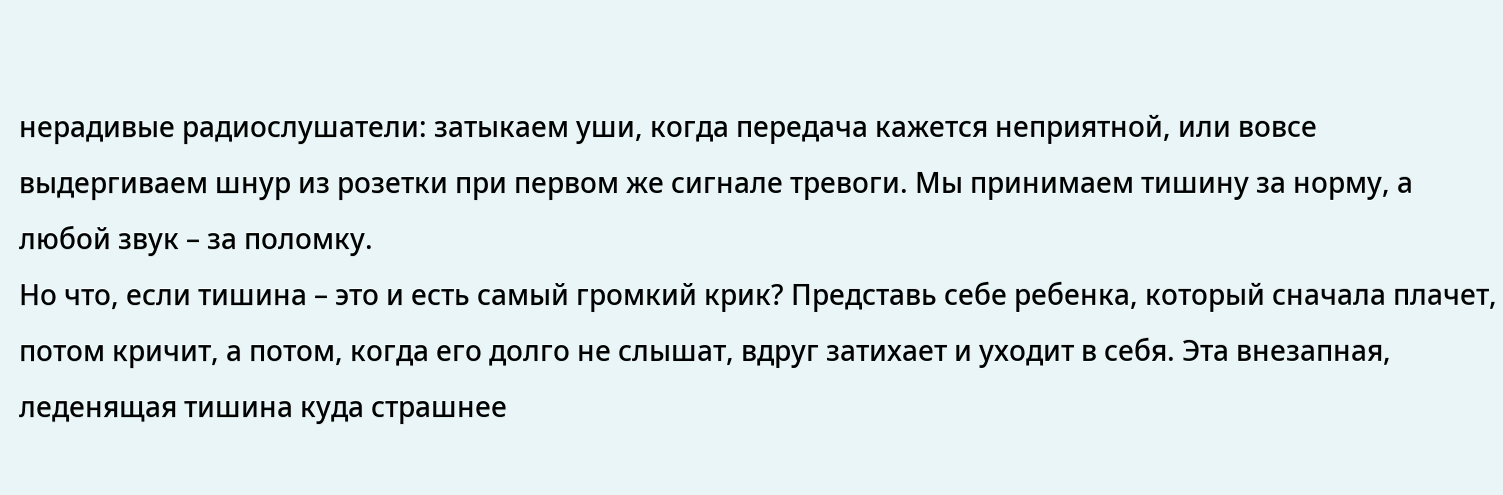нерадивые радиослушатели: затыкаем уши, когда передача кажется неприятной, или вовсе выдергиваем шнур из розетки при первом же сигнале тревоги. Мы принимаем тишину за норму, а любой звук – за поломку.
Но что, если тишина – это и есть самый громкий крик? Представь себе ребенка, который сначала плачет, потом кричит, а потом, когда его долго не слышат, вдруг затихает и уходит в себя. Эта внезапная, леденящая тишина куда страшнее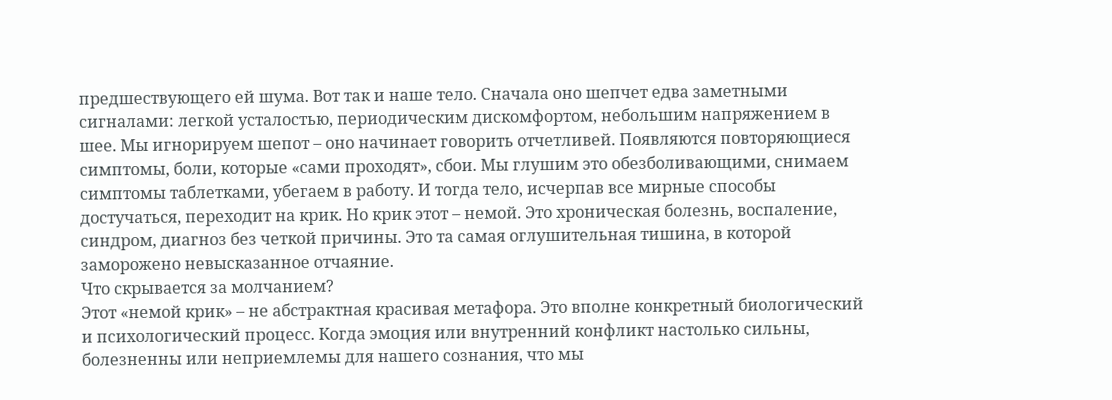предшествующего ей шума. Вот так и наше тело. Сначала оно шепчет едва заметными сигналами: легкой усталостью, периодическим дискомфортом, небольшим напряжением в шее. Мы игнорируем шепот – оно начинает говорить отчетливей. Появляются повторяющиеся симптомы, боли, которые «сами проходят», сбои. Мы глушим это обезболивающими, снимаем симптомы таблетками, убегаем в работу. И тогда тело, исчерпав все мирные способы достучаться, переходит на крик. Но крик этот – немой. Это хроническая болезнь, воспаление, синдром, диагноз без четкой причины. Это та самая оглушительная тишина, в которой заморожено невысказанное отчаяние.
Что скрывается за молчанием?
Этот «немой крик» – не абстрактная красивая метафора. Это вполне конкретный биологический и психологический процесс. Когда эмоция или внутренний конфликт настолько сильны, болезненны или неприемлемы для нашего сознания, что мы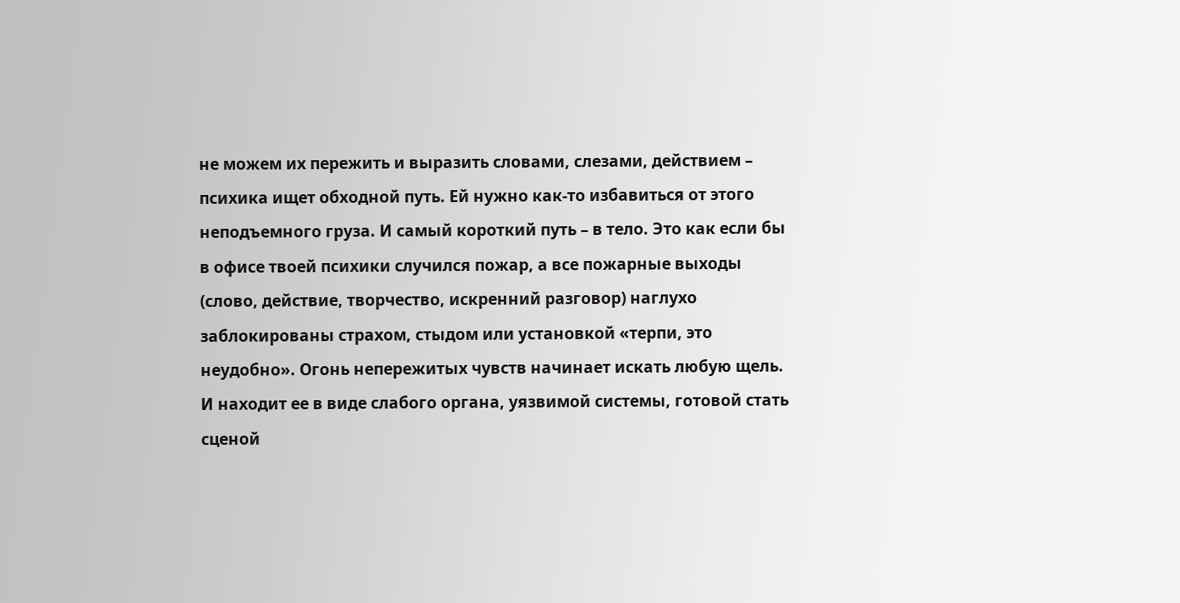не можем их пережить и выразить словами, слезами, действием – психика ищет обходной путь. Ей нужно как-то избавиться от этого неподъемного груза. И самый короткий путь – в тело. Это как если бы в офисе твоей психики случился пожар, а все пожарные выходы (слово, действие, творчество, искренний разговор) наглухо заблокированы страхом, стыдом или установкой «терпи, это неудобно». Огонь непережитых чувств начинает искать любую щель. И находит ее в виде слабого органа, уязвимой системы, готовой стать сценой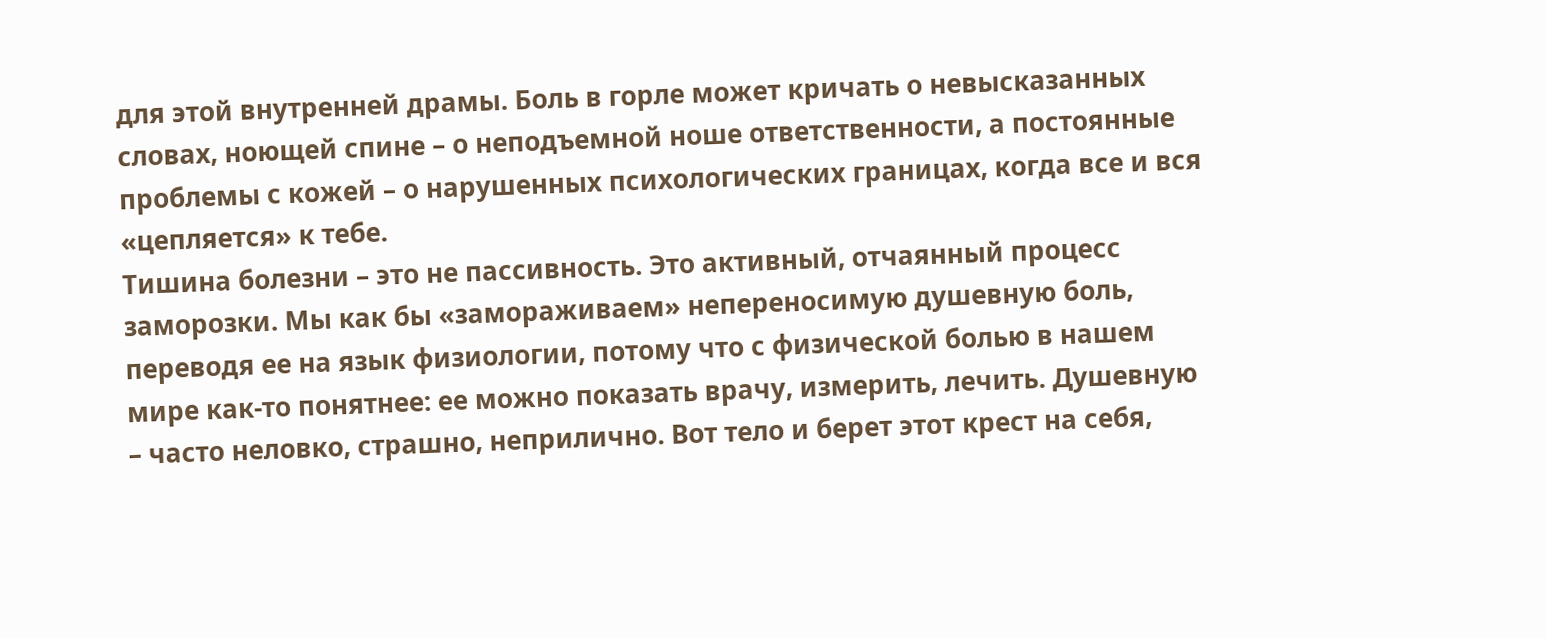для этой внутренней драмы. Боль в горле может кричать о невысказанных словах, ноющей спине – о неподъемной ноше ответственности, а постоянные проблемы с кожей – о нарушенных психологических границах, когда все и вся «цепляется» к тебе.
Тишина болезни – это не пассивность. Это активный, отчаянный процесс заморозки. Мы как бы «замораживаем» непереносимую душевную боль, переводя ее на язык физиологии, потому что с физической болью в нашем мире как-то понятнее: ее можно показать врачу, измерить, лечить. Душевную – часто неловко, страшно, неприлично. Вот тело и берет этот крест на себя,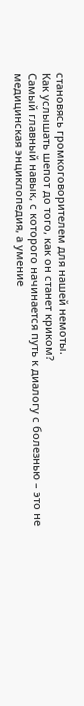становясь громкоговорителем для нашей немоты.
Как услышать шепот до того, как он станет криком?
Самый главный навык, с которого начинается путь к диалогу с болезнью – это не медицинская энциклопедия, а умение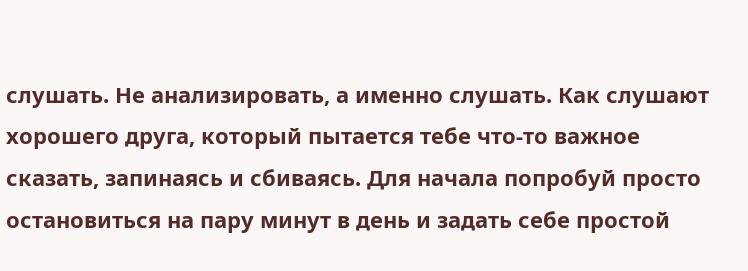слушать. Не анализировать, а именно слушать. Как слушают хорошего друга, который пытается тебе что-то важное сказать, запинаясь и сбиваясь. Для начала попробуй просто остановиться на пару минут в день и задать себе простой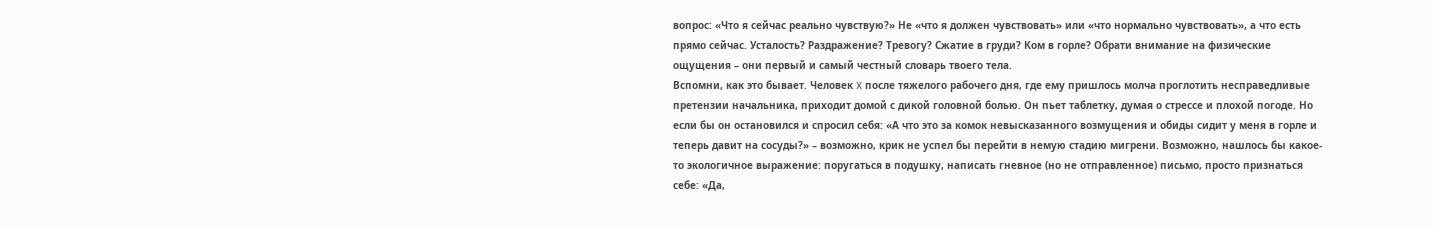вопрос: «Что я сейчас реально чувствую?» Не «что я должен чувствовать» или «что нормально чувствовать», а что есть прямо сейчас. Усталость? Раздражение? Тревогу? Сжатие в груди? Ком в горле? Обрати внимание на физические ощущения – они первый и самый честный словарь твоего тела.
Вспомни, как это бывает. Человек X после тяжелого рабочего дня, где ему пришлось молча проглотить несправедливые претензии начальника, приходит домой с дикой головной болью. Он пьет таблетку, думая о стрессе и плохой погоде. Но если бы он остановился и спросил себя: «А что это за комок невысказанного возмущения и обиды сидит у меня в горле и теперь давит на сосуды?» – возможно, крик не успел бы перейти в немую стадию мигрени. Возможно, нашлось бы какое-то экологичное выражение: поругаться в подушку, написать гневное (но не отправленное) письмо, просто признаться себе: «Да,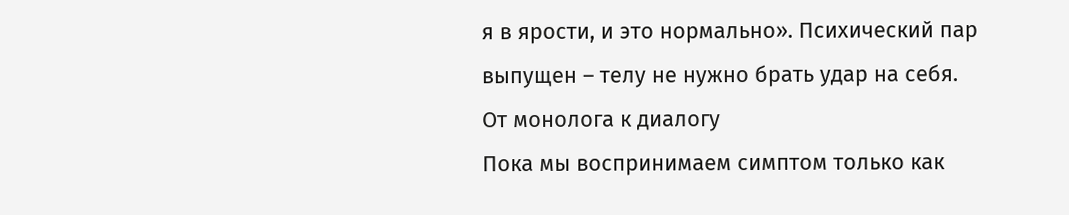я в ярости, и это нормально». Психический пар выпущен – телу не нужно брать удар на себя.
От монолога к диалогу
Пока мы воспринимаем симптом только как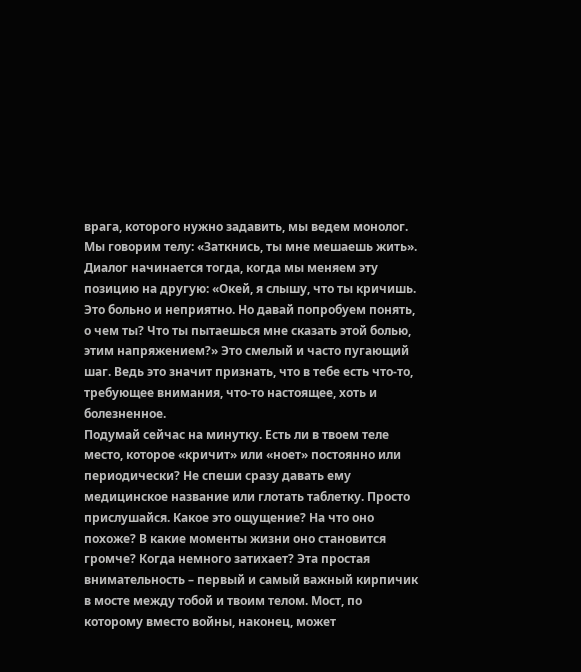врага, которого нужно задавить, мы ведем монолог. Мы говорим телу: «Заткнись, ты мне мешаешь жить». Диалог начинается тогда, когда мы меняем эту позицию на другую: «Окей, я слышу, что ты кричишь. Это больно и неприятно. Но давай попробуем понять, о чем ты? Что ты пытаешься мне сказать этой болью, этим напряжением?» Это смелый и часто пугающий шаг. Ведь это значит признать, что в тебе есть что-то, требующее внимания, что-то настоящее, хоть и болезненное.
Подумай сейчас на минутку. Есть ли в твоем теле место, которое «кричит» или «ноет» постоянно или периодически? Не спеши сразу давать ему медицинское название или глотать таблетку. Просто прислушайся. Какое это ощущение? На что оно похоже? В какие моменты жизни оно становится громче? Когда немного затихает? Эта простая внимательность – первый и самый важный кирпичик в мосте между тобой и твоим телом. Мост, по которому вместо войны, наконец, может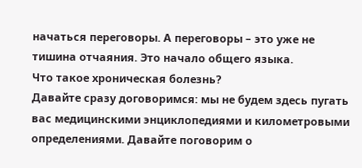начаться переговоры. А переговоры – это уже не тишина отчаяния. Это начало общего языка.
Что такое хроническая болезнь?
Давайте сразу договоримся: мы не будем здесь пугать вас медицинскими энциклопедиями и километровыми определениями. Давайте поговорим о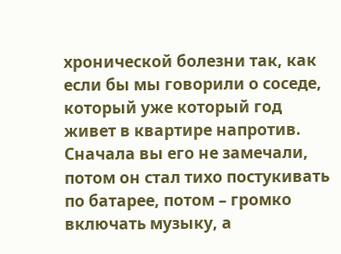хронической болезни так, как если бы мы говорили о соседе, который уже который год живет в квартире напротив. Сначала вы его не замечали, потом он стал тихо постукивать по батарее, потом – громко включать музыку, а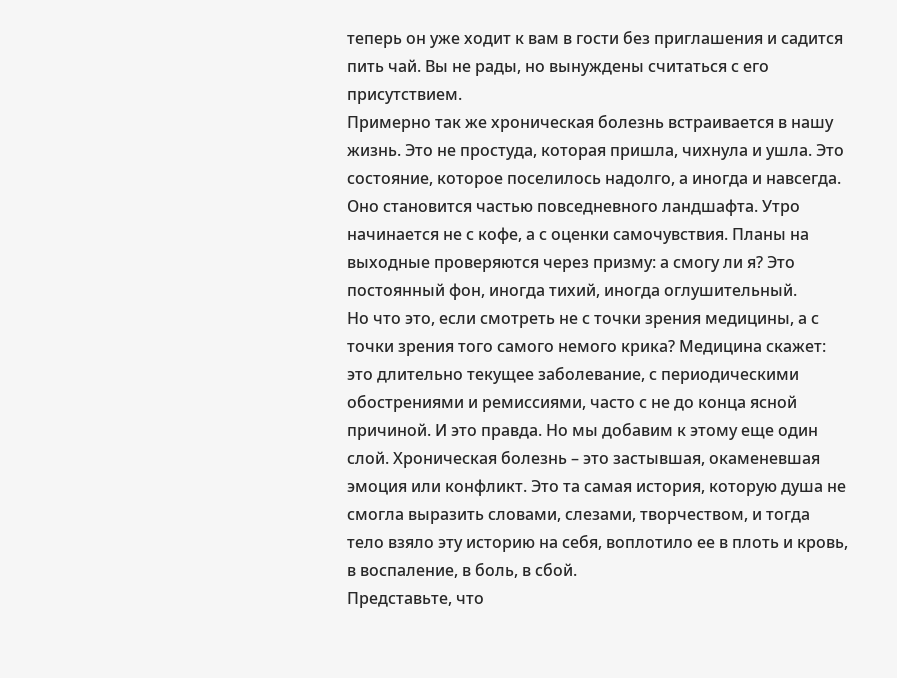теперь он уже ходит к вам в гости без приглашения и садится пить чай. Вы не рады, но вынуждены считаться с его присутствием.
Примерно так же хроническая болезнь встраивается в нашу жизнь. Это не простуда, которая пришла, чихнула и ушла. Это состояние, которое поселилось надолго, а иногда и навсегда. Оно становится частью повседневного ландшафта. Утро начинается не с кофе, а с оценки самочувствия. Планы на выходные проверяются через призму: а смогу ли я? Это постоянный фон, иногда тихий, иногда оглушительный.
Но что это, если смотреть не с точки зрения медицины, а с точки зрения того самого немого крика? Медицина скажет: это длительно текущее заболевание, с периодическими обострениями и ремиссиями, часто с не до конца ясной причиной. И это правда. Но мы добавим к этому еще один слой. Хроническая болезнь – это застывшая, окаменевшая эмоция или конфликт. Это та самая история, которую душа не смогла выразить словами, слезами, творчеством, и тогда тело взяло эту историю на себя, воплотило ее в плоть и кровь, в воспаление, в боль, в сбой.
Представьте, что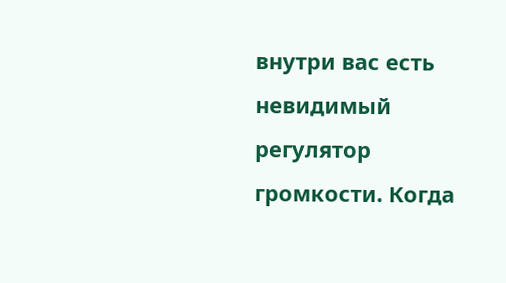внутри вас есть невидимый регулятор громкости. Когда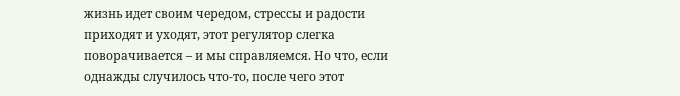жизнь идет своим чередом, стрессы и радости приходят и уходят, этот регулятор слегка поворачивается – и мы справляемся. Но что, если однажды случилось что-то, после чего этот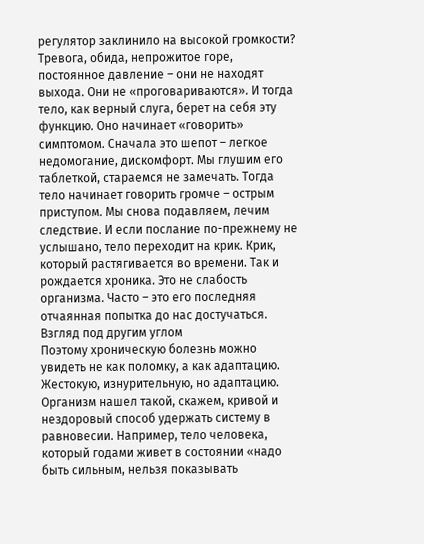регулятор заклинило на высокой громкости? Тревога, обида, непрожитое горе, постоянное давление – они не находят выхода. Они не «проговариваются». И тогда тело, как верный слуга, берет на себя эту функцию. Оно начинает «говорить» симптомом. Сначала это шепот – легкое недомогание, дискомфорт. Мы глушим его таблеткой, стараемся не замечать. Тогда тело начинает говорить громче – острым приступом. Мы снова подавляем, лечим следствие. И если послание по-прежнему не услышано, тело переходит на крик. Крик, который растягивается во времени. Так и рождается хроника. Это не слабость организма. Часто – это его последняя отчаянная попытка до нас достучаться.
Взгляд под другим углом
Поэтому хроническую болезнь можно увидеть не как поломку, а как адаптацию. Жестокую, изнурительную, но адаптацию. Организм нашел такой, скажем, кривой и нездоровый способ удержать систему в равновесии. Например, тело человека, который годами живет в состоянии «надо быть сильным, нельзя показывать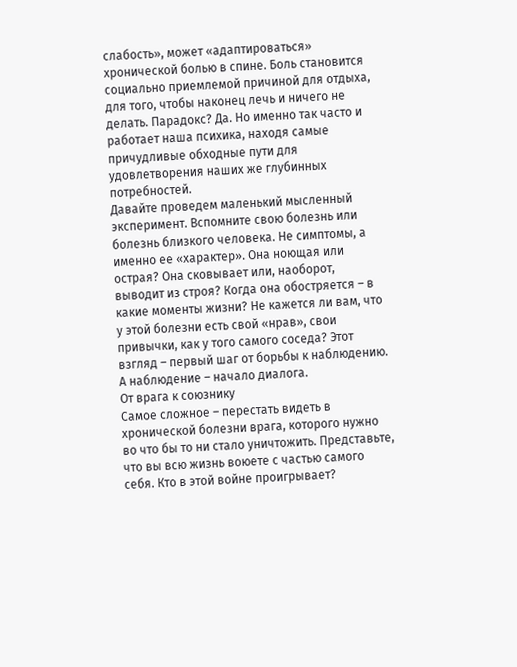слабость», может «адаптироваться» хронической болью в спине. Боль становится социально приемлемой причиной для отдыха, для того, чтобы наконец лечь и ничего не делать. Парадокс? Да. Но именно так часто и работает наша психика, находя самые причудливые обходные пути для удовлетворения наших же глубинных потребностей.
Давайте проведем маленький мысленный эксперимент. Вспомните свою болезнь или болезнь близкого человека. Не симптомы, а именно ее «характер». Она ноющая или острая? Она сковывает или, наоборот, выводит из строя? Когда она обостряется – в какие моменты жизни? Не кажется ли вам, что у этой болезни есть свой «нрав», свои привычки, как у того самого соседа? Этот взгляд – первый шаг от борьбы к наблюдению. А наблюдение – начало диалога.
От врага к союзнику
Самое сложное – перестать видеть в хронической болезни врага, которого нужно во что бы то ни стало уничтожить. Представьте, что вы всю жизнь воюете с частью самого себя. Кто в этой войне проигрывает?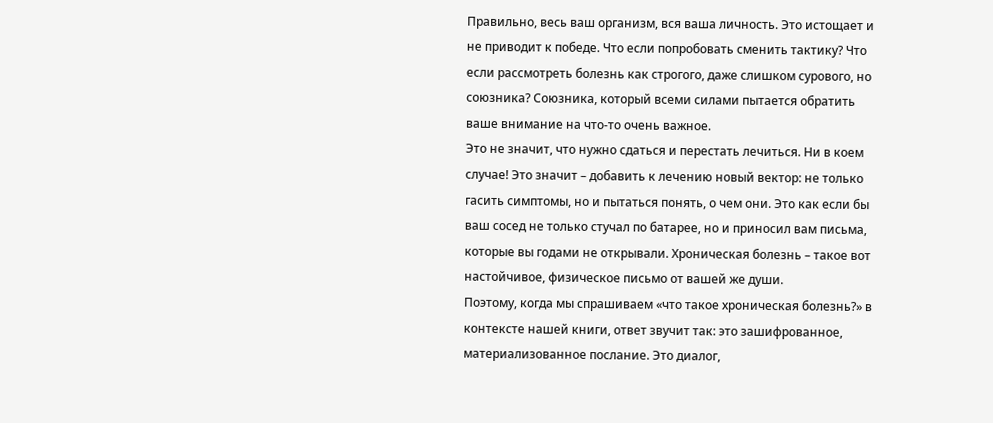Правильно, весь ваш организм, вся ваша личность. Это истощает и не приводит к победе. Что если попробовать сменить тактику? Что если рассмотреть болезнь как строгого, даже слишком сурового, но союзника? Союзника, который всеми силами пытается обратить ваше внимание на что-то очень важное.
Это не значит, что нужно сдаться и перестать лечиться. Ни в коем случае! Это значит – добавить к лечению новый вектор: не только гасить симптомы, но и пытаться понять, о чем они. Это как если бы ваш сосед не только стучал по батарее, но и приносил вам письма, которые вы годами не открывали. Хроническая болезнь – такое вот настойчивое, физическое письмо от вашей же души.
Поэтому, когда мы спрашиваем «что такое хроническая болезнь?» в контексте нашей книги, ответ звучит так: это зашифрованное, материализованное послание. Это диалог,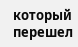который перешел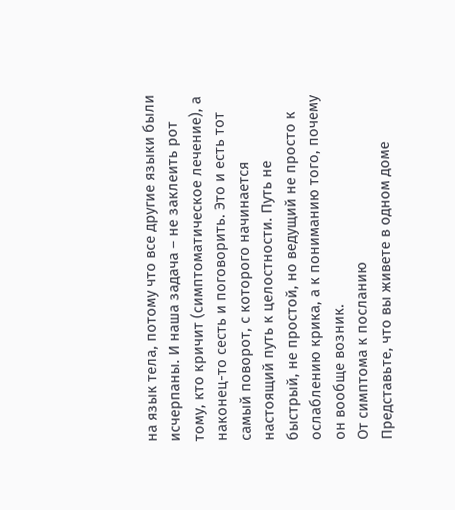на язык тела, потому что все другие языки были исчерпаны. И наша задача – не заклеить рот тому, кто кричит (симптоматическое лечение), а наконец-то сесть и поговорить. Это и есть тот самый поворот, с которого начинается настоящий путь к целостности. Путь не быстрый, не простой, но ведущий не просто к ослаблению крика, а к пониманию того, почему он вообще возник.
От симптома к посланию
Представьте, что вы живете в одном доме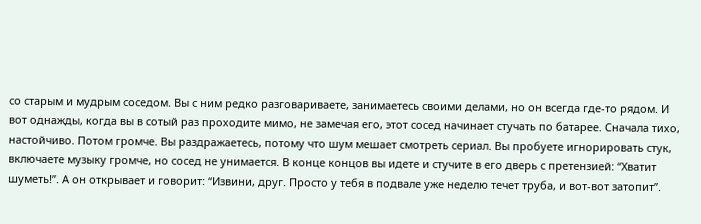со старым и мудрым соседом. Вы с ним редко разговариваете, занимаетесь своими делами, но он всегда где-то рядом. И вот однажды, когда вы в сотый раз проходите мимо, не замечая его, этот сосед начинает стучать по батарее. Сначала тихо, настойчиво. Потом громче. Вы раздражаетесь, потому что шум мешает смотреть сериал. Вы пробуете игнорировать стук, включаете музыку громче, но сосед не унимается. В конце концов вы идете и стучите в его дверь с претензией: “Хватит шуметь!”. А он открывает и говорит: “Извини, друг. Просто у тебя в подвале уже неделю течет труба, и вот-вот затопит”.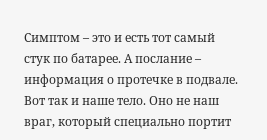Симптом – это и есть тот самый стук по батарее. А послание – информация о протечке в подвале.
Вот так и наше тело. Оно не наш враг, который специально портит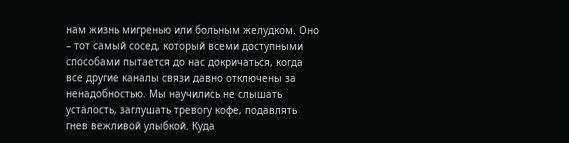нам жизнь мигренью или больным желудком. Оно – тот самый сосед, который всеми доступными способами пытается до нас докричаться, когда все другие каналы связи давно отключены за ненадобностью. Мы научились не слышать усталость, заглушать тревогу кофе, подавлять гнев вежливой улыбкой. Куда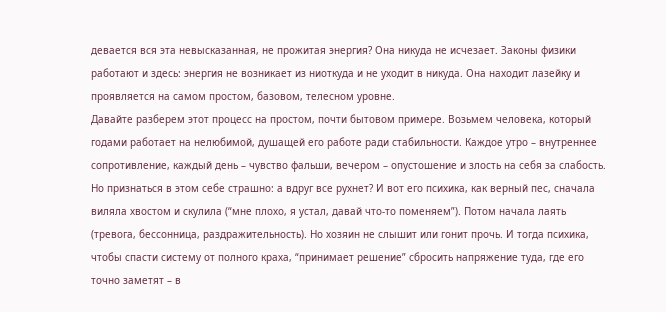девается вся эта невысказанная, не прожитая энергия? Она никуда не исчезает. Законы физики работают и здесь: энергия не возникает из ниоткуда и не уходит в никуда. Она находит лазейку и проявляется на самом простом, базовом, телесном уровне.
Давайте разберем этот процесс на простом, почти бытовом примере. Возьмем человека, который годами работает на нелюбимой, душащей его работе ради стабильности. Каждое утро – внутреннее сопротивление, каждый день – чувство фальши, вечером – опустошение и злость на себя за слабость. Но признаться в этом себе страшно: а вдруг все рухнет? И вот его психика, как верный пес, сначала виляла хвостом и скулила (“мне плохо, я устал, давай что-то поменяем”). Потом начала лаять (тревога, бессонница, раздражительность). Но хозяин не слышит или гонит прочь. И тогда психика, чтобы спасти систему от полного краха, “принимает решение” сбросить напряжение туда, где его точно заметят – в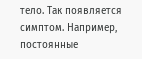тело. Так появляется симптом. Например, постоянные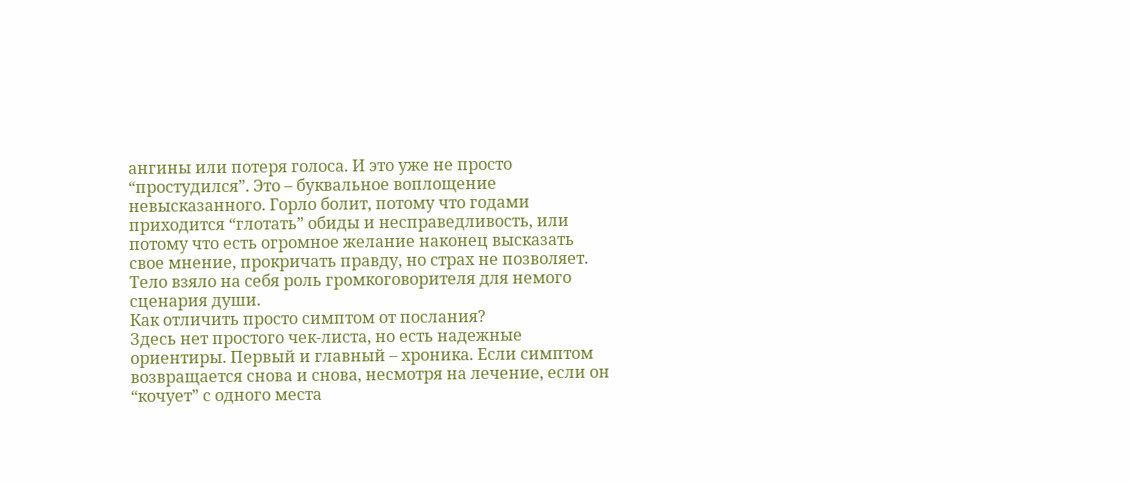ангины или потеря голоса. И это уже не просто “простудился”. Это – буквальное воплощение невысказанного. Горло болит, потому что годами приходится “глотать” обиды и несправедливость, или потому что есть огромное желание наконец высказать свое мнение, прокричать правду, но страх не позволяет. Тело взяло на себя роль громкоговорителя для немого сценария души.
Как отличить просто симптом от послания?
Здесь нет простого чек-листа, но есть надежные ориентиры. Первый и главный – хроника. Если симптом возвращается снова и снова, несмотря на лечение, если он “кочует” с одного места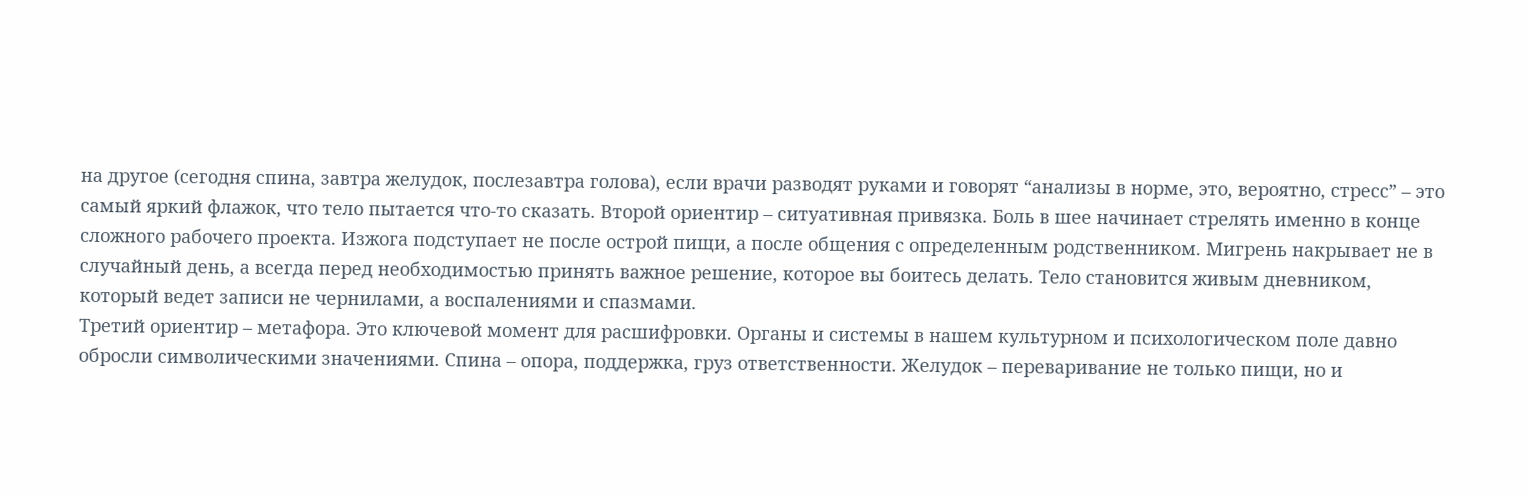на другое (сегодня спина, завтра желудок, послезавтра голова), если врачи разводят руками и говорят “анализы в норме, это, вероятно, стресс” – это самый яркий флажок, что тело пытается что-то сказать. Второй ориентир – ситуативная привязка. Боль в шее начинает стрелять именно в конце сложного рабочего проекта. Изжога подступает не после острой пищи, а после общения с определенным родственником. Мигрень накрывает не в случайный день, а всегда перед необходимостью принять важное решение, которое вы боитесь делать. Тело становится живым дневником, который ведет записи не чернилами, а воспалениями и спазмами.
Третий ориентир – метафора. Это ключевой момент для расшифровки. Органы и системы в нашем культурном и психологическом поле давно обросли символическими значениями. Спина – опора, поддержка, груз ответственности. Желудок – переваривание не только пищи, но и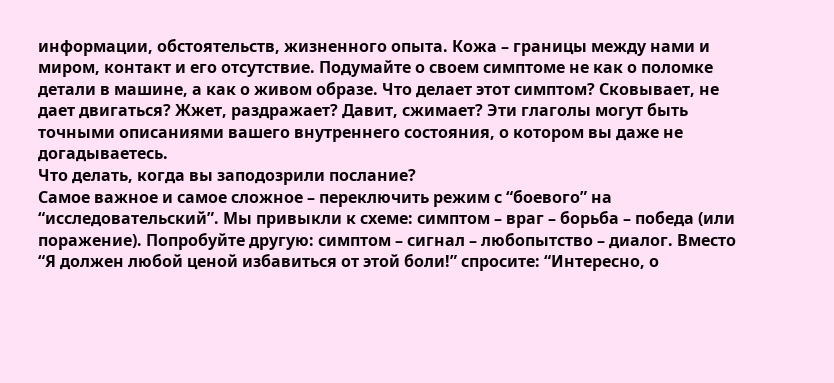информации, обстоятельств, жизненного опыта. Кожа – границы между нами и миром, контакт и его отсутствие. Подумайте о своем симптоме не как о поломке детали в машине, а как о живом образе. Что делает этот симптом? Сковывает, не дает двигаться? Жжет, раздражает? Давит, сжимает? Эти глаголы могут быть точными описаниями вашего внутреннего состояния, о котором вы даже не догадываетесь.
Что делать, когда вы заподозрили послание?
Самое важное и самое сложное – переключить режим с “боевого” на “исследовательский”. Мы привыкли к схеме: симптом – враг – борьба – победа (или поражение). Попробуйте другую: симптом – сигнал – любопытство – диалог. Вместо “Я должен любой ценой избавиться от этой боли!” спросите: “Интересно, о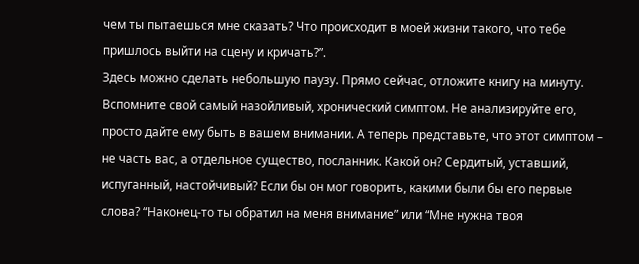чем ты пытаешься мне сказать? Что происходит в моей жизни такого, что тебе пришлось выйти на сцену и кричать?”.
Здесь можно сделать небольшую паузу. Прямо сейчас, отложите книгу на минуту. Вспомните свой самый назойливый, хронический симптом. Не анализируйте его, просто дайте ему быть в вашем внимании. А теперь представьте, что этот симптом – не часть вас, а отдельное существо, посланник. Какой он? Сердитый, уставший, испуганный, настойчивый? Если бы он мог говорить, какими были бы его первые слова? “Наконец-то ты обратил на меня внимание” или “Мне нужна твоя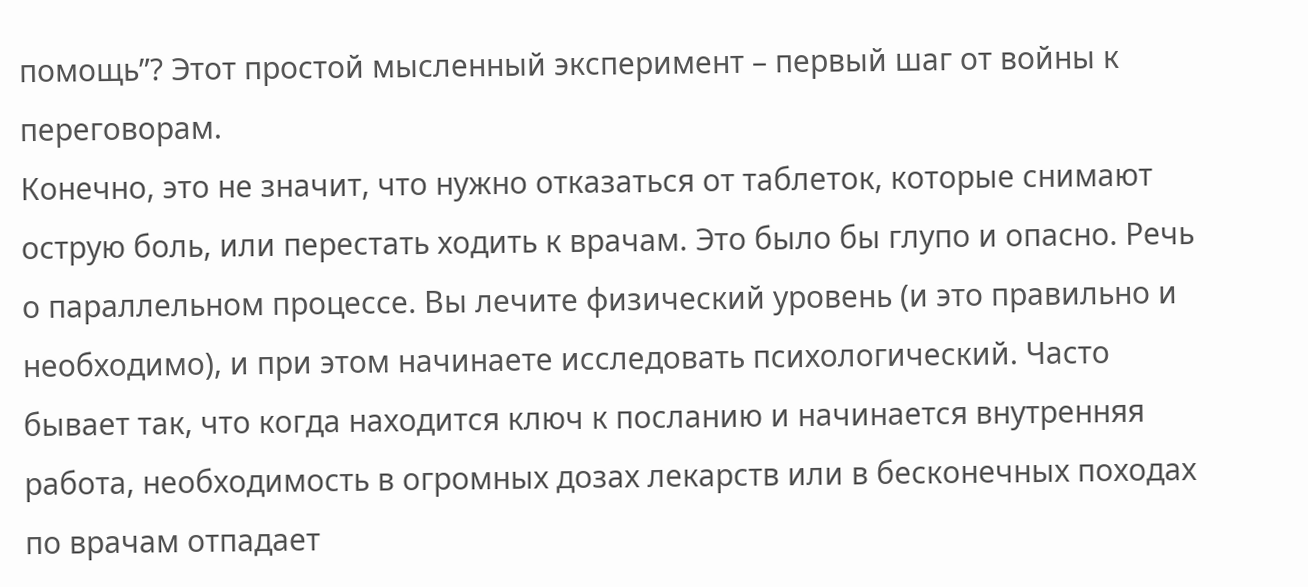помощь”? Этот простой мысленный эксперимент – первый шаг от войны к переговорам.
Конечно, это не значит, что нужно отказаться от таблеток, которые снимают острую боль, или перестать ходить к врачам. Это было бы глупо и опасно. Речь о параллельном процессе. Вы лечите физический уровень (и это правильно и необходимо), и при этом начинаете исследовать психологический. Часто бывает так, что когда находится ключ к посланию и начинается внутренняя работа, необходимость в огромных дозах лекарств или в бесконечных походах по врачам отпадает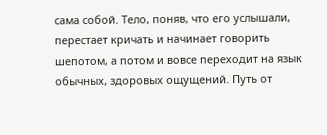сама собой. Тело, поняв, что его услышали, перестает кричать и начинает говорить шепотом, а потом и вовсе переходит на язык обычных, здоровых ощущений. Путь от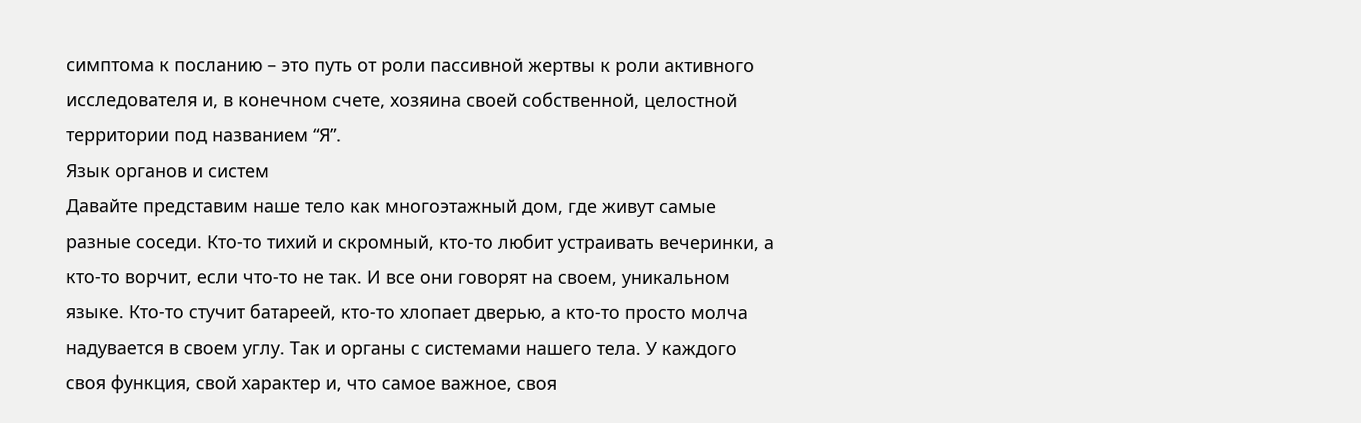симптома к посланию – это путь от роли пассивной жертвы к роли активного исследователя и, в конечном счете, хозяина своей собственной, целостной территории под названием “Я”.
Язык органов и систем
Давайте представим наше тело как многоэтажный дом, где живут самые разные соседи. Кто-то тихий и скромный, кто-то любит устраивать вечеринки, а кто-то ворчит, если что-то не так. И все они говорят на своем, уникальном языке. Кто-то стучит батареей, кто-то хлопает дверью, а кто-то просто молча надувается в своем углу. Так и органы с системами нашего тела. У каждого своя функция, свой характер и, что самое важное, своя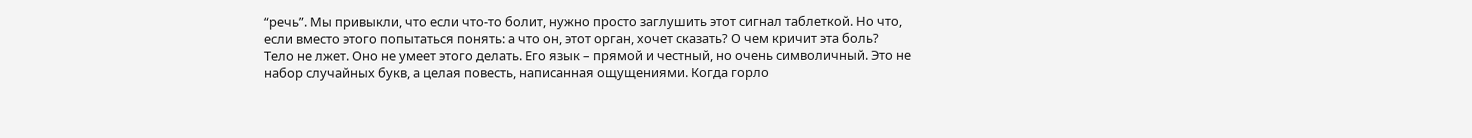“речь”. Мы привыкли, что если что-то болит, нужно просто заглушить этот сигнал таблеткой. Но что, если вместо этого попытаться понять: а что он, этот орган, хочет сказать? О чем кричит эта боль?
Тело не лжет. Оно не умеет этого делать. Его язык – прямой и честный, но очень символичный. Это не набор случайных букв, а целая повесть, написанная ощущениями. Когда горло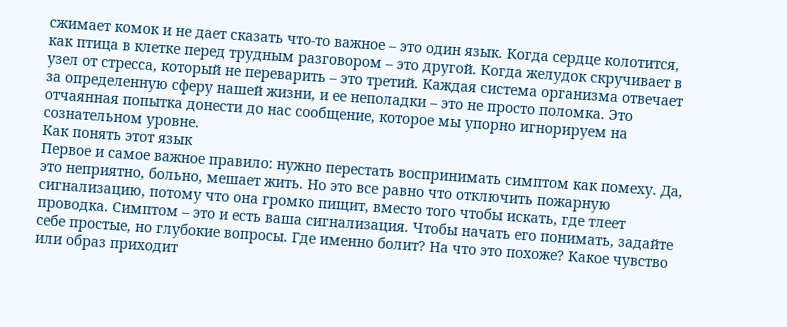сжимает комок и не дает сказать что-то важное – это один язык. Когда сердце колотится, как птица в клетке перед трудным разговором – это другой. Когда желудок скручивает в узел от стресса, который не переварить – это третий. Каждая система организма отвечает за определенную сферу нашей жизни, и ее неполадки – это не просто поломка. Это отчаянная попытка донести до нас сообщение, которое мы упорно игнорируем на сознательном уровне.
Как понять этот язык
Первое и самое важное правило: нужно перестать воспринимать симптом как помеху. Да, это неприятно, больно, мешает жить. Но это все равно что отключить пожарную сигнализацию, потому что она громко пищит, вместо того чтобы искать, где тлеет проводка. Симптом – это и есть ваша сигнализация. Чтобы начать его понимать, задайте себе простые, но глубокие вопросы. Где именно болит? На что это похоже? Какое чувство или образ приходит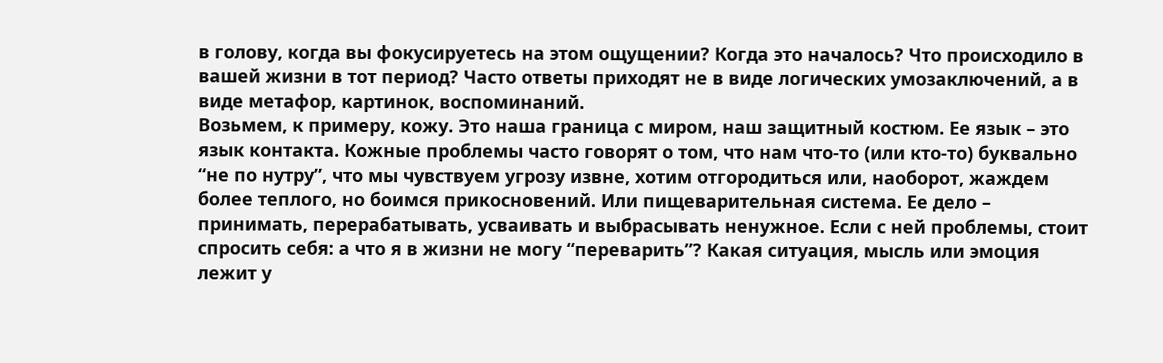в голову, когда вы фокусируетесь на этом ощущении? Когда это началось? Что происходило в вашей жизни в тот период? Часто ответы приходят не в виде логических умозаключений, а в виде метафор, картинок, воспоминаний.
Возьмем, к примеру, кожу. Это наша граница с миром, наш защитный костюм. Ее язык – это язык контакта. Кожные проблемы часто говорят о том, что нам что-то (или кто-то) буквально “не по нутру”, что мы чувствуем угрозу извне, хотим отгородиться или, наоборот, жаждем более теплого, но боимся прикосновений. Или пищеварительная система. Ее дело – принимать, перерабатывать, усваивать и выбрасывать ненужное. Если с ней проблемы, стоит спросить себя: а что я в жизни не могу “переварить”? Какая ситуация, мысль или эмоция лежит у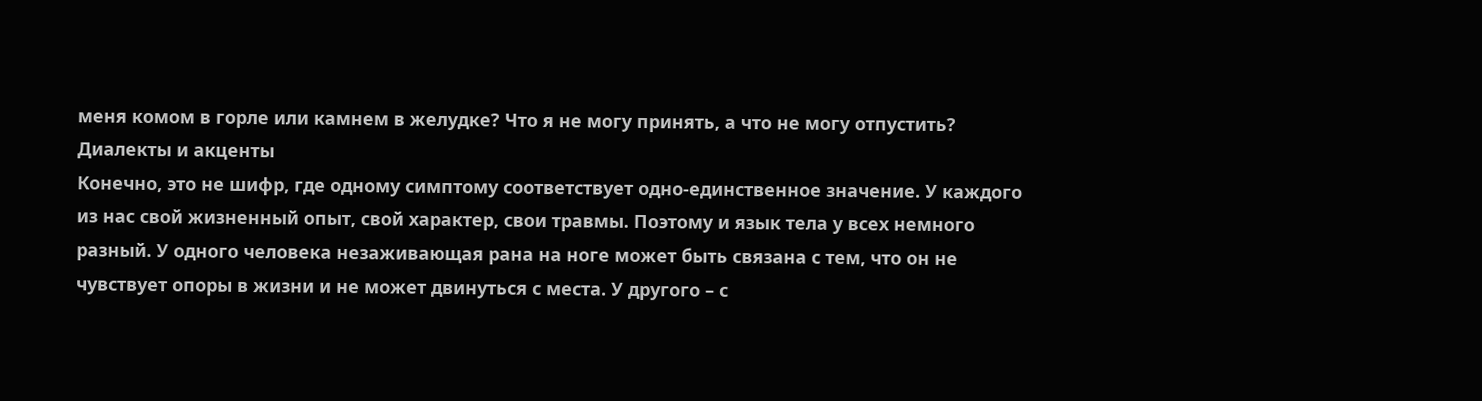меня комом в горле или камнем в желудке? Что я не могу принять, а что не могу отпустить?
Диалекты и акценты
Конечно, это не шифр, где одному симптому соответствует одно-единственное значение. У каждого из нас свой жизненный опыт, свой характер, свои травмы. Поэтому и язык тела у всех немного разный. У одного человека незаживающая рана на ноге может быть связана с тем, что он не чувствует опоры в жизни и не может двинуться с места. У другого – с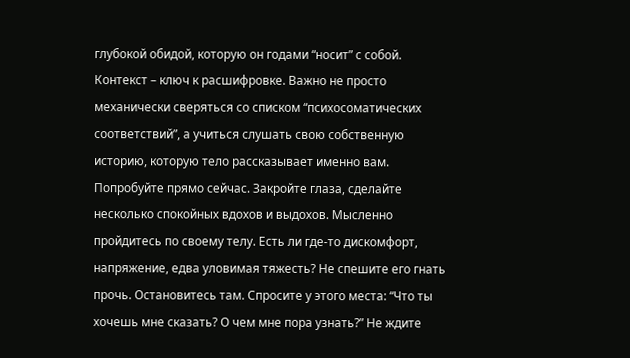глубокой обидой, которую он годами “носит” с собой. Контекст – ключ к расшифровке. Важно не просто механически сверяться со списком “психосоматических соответствий”, а учиться слушать свою собственную историю, которую тело рассказывает именно вам.
Попробуйте прямо сейчас. Закройте глаза, сделайте несколько спокойных вдохов и выдохов. Мысленно пройдитесь по своему телу. Есть ли где-то дискомфорт, напряжение, едва уловимая тяжесть? Не спешите его гнать прочь. Остановитесь там. Спросите у этого места: “Что ты хочешь мне сказать? О чем мне пора узнать?” Не ждите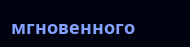мгновенного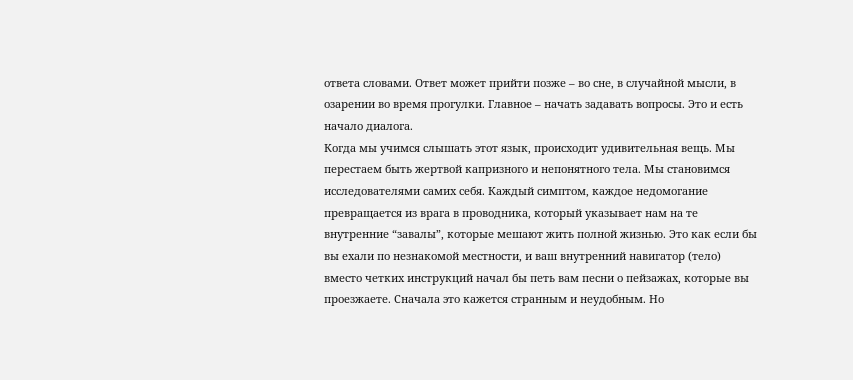ответа словами. Ответ может прийти позже – во сне, в случайной мысли, в озарении во время прогулки. Главное – начать задавать вопросы. Это и есть начало диалога.
Когда мы учимся слышать этот язык, происходит удивительная вещь. Мы перестаем быть жертвой капризного и непонятного тела. Мы становимся исследователями самих себя. Каждый симптом, каждое недомогание превращается из врага в проводника, который указывает нам на те внутренние “завалы”, которые мешают жить полной жизнью. Это как если бы вы ехали по незнакомой местности, и ваш внутренний навигатор (тело) вместо четких инструкций начал бы петь вам песни о пейзажах, которые вы проезжаете. Сначала это кажется странным и неудобным. Но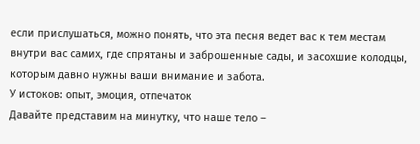если прислушаться, можно понять, что эта песня ведет вас к тем местам внутри вас самих, где спрятаны и заброшенные сады, и засохшие колодцы, которым давно нужны ваши внимание и забота.
У истоков: опыт, эмоция, отпечаток
Давайте представим на минутку, что наше тело –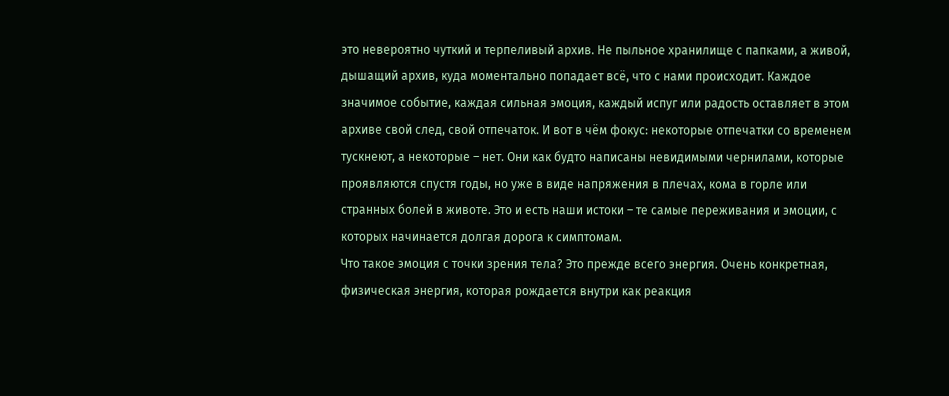это невероятно чуткий и терпеливый архив. Не пыльное хранилище с папками, а живой, дышащий архив, куда моментально попадает всё, что с нами происходит. Каждое значимое событие, каждая сильная эмоция, каждый испуг или радость оставляет в этом архиве свой след, свой отпечаток. И вот в чём фокус: некоторые отпечатки со временем тускнеют, а некоторые – нет. Они как будто написаны невидимыми чернилами, которые проявляются спустя годы, но уже в виде напряжения в плечах, кома в горле или странных болей в животе. Это и есть наши истоки – те самые переживания и эмоции, с которых начинается долгая дорога к симптомам.
Что такое эмоция с точки зрения тела? Это прежде всего энергия. Очень конкретная, физическая энергия, которая рождается внутри как реакция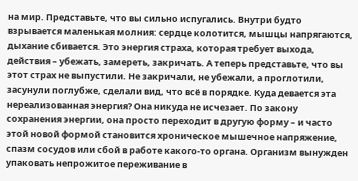на мир. Представьте, что вы сильно испугались. Внутри будто взрывается маленькая молния: сердце колотится, мышцы напрягаются, дыхание сбивается. Это энергия страха, которая требует выхода, действия – убежать, замереть, закричать. А теперь представьте, что вы этот страх не выпустили. Не закричали, не убежали, а проглотили, засунули поглубже, сделали вид, что всё в порядке. Куда девается эта нереализованная энергия? Она никуда не исчезает. По закону сохранения энергии, она просто переходит в другую форму – и часто этой новой формой становится хроническое мышечное напряжение, спазм сосудов или сбой в работе какого-то органа. Организм вынужден упаковать непрожитое переживание в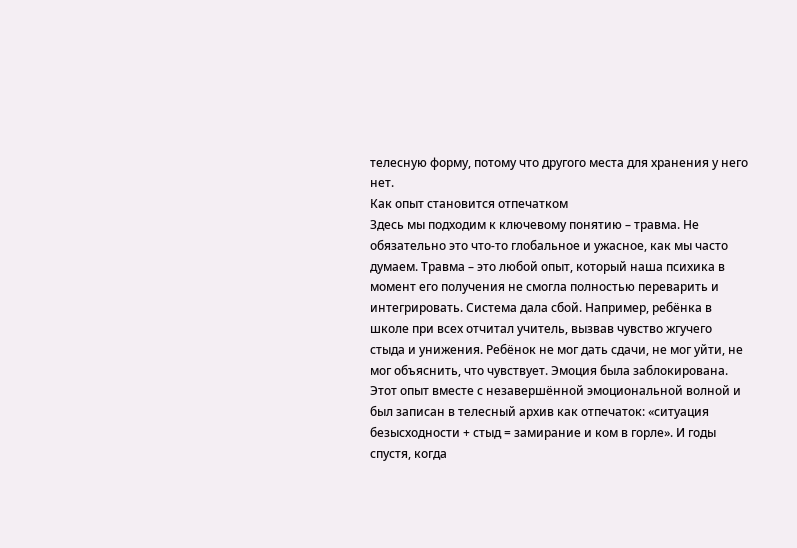телесную форму, потому что другого места для хранения у него нет.
Как опыт становится отпечатком
Здесь мы подходим к ключевому понятию – травма. Не обязательно это что-то глобальное и ужасное, как мы часто думаем. Травма – это любой опыт, который наша психика в момент его получения не смогла полностью переварить и интегрировать. Система дала сбой. Например, ребёнка в школе при всех отчитал учитель, вызвав чувство жгучего стыда и унижения. Ребёнок не мог дать сдачи, не мог уйти, не мог объяснить, что чувствует. Эмоция была заблокирована. Этот опыт вместе с незавершённой эмоциональной волной и был записан в телесный архив как отпечаток: «ситуация безысходности + стыд = замирание и ком в горле». И годы спустя, когда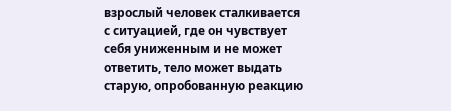взрослый человек сталкивается с ситуацией, где он чувствует себя униженным и не может ответить, тело может выдать старую, опробованную реакцию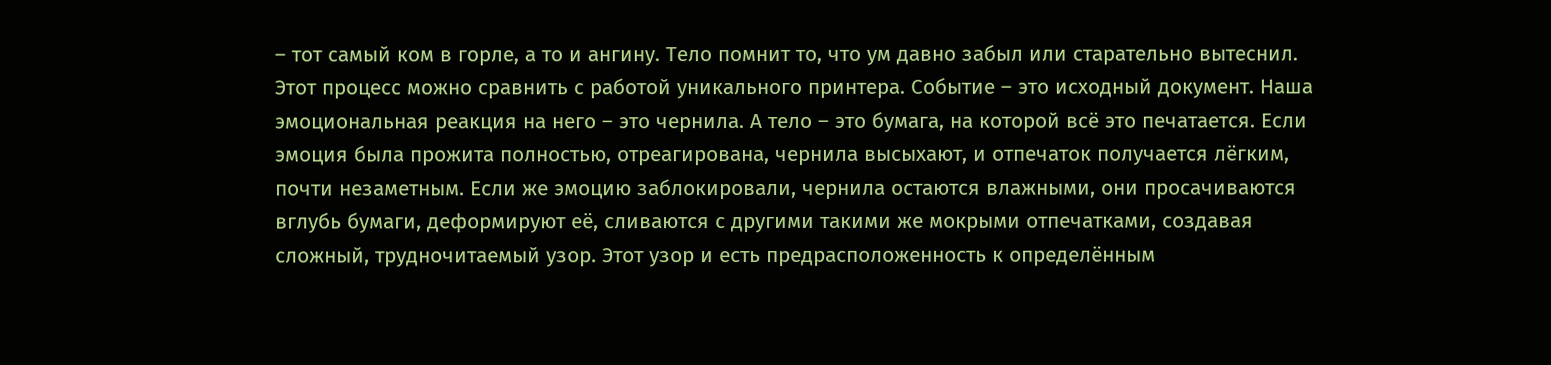– тот самый ком в горле, а то и ангину. Тело помнит то, что ум давно забыл или старательно вытеснил.
Этот процесс можно сравнить с работой уникального принтера. Событие – это исходный документ. Наша эмоциональная реакция на него – это чернила. А тело – это бумага, на которой всё это печатается. Если эмоция была прожита полностью, отреагирована, чернила высыхают, и отпечаток получается лёгким, почти незаметным. Если же эмоцию заблокировали, чернила остаются влажными, они просачиваются вглубь бумаги, деформируют её, сливаются с другими такими же мокрыми отпечатками, создавая сложный, трудночитаемый узор. Этот узор и есть предрасположенность к определённым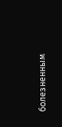болезненным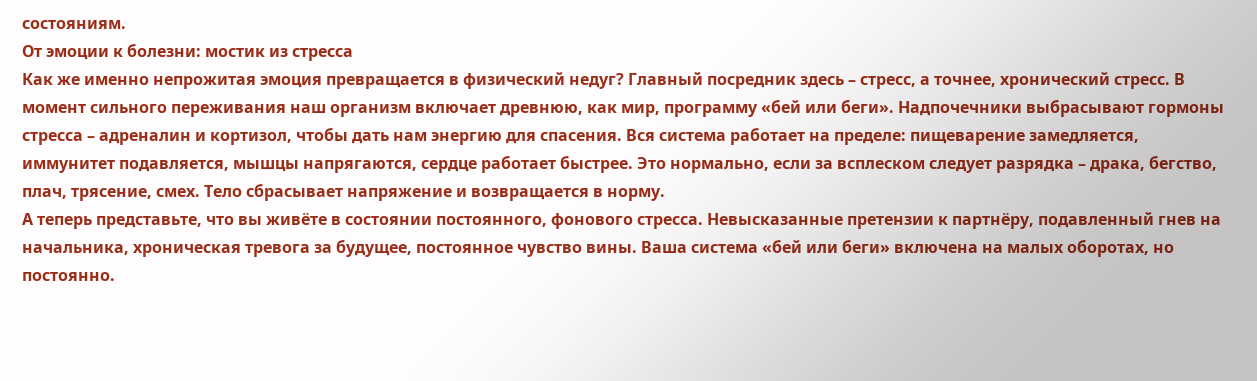состояниям.
От эмоции к болезни: мостик из стресса
Как же именно непрожитая эмоция превращается в физический недуг? Главный посредник здесь – стресс, а точнее, хронический стресс. В момент сильного переживания наш организм включает древнюю, как мир, программу «бей или беги». Надпочечники выбрасывают гормоны стресса – адреналин и кортизол, чтобы дать нам энергию для спасения. Вся система работает на пределе: пищеварение замедляется, иммунитет подавляется, мышцы напрягаются, сердце работает быстрее. Это нормально, если за всплеском следует разрядка – драка, бегство, плач, трясение, смех. Тело сбрасывает напряжение и возвращается в норму.
А теперь представьте, что вы живёте в состоянии постоянного, фонового стресса. Невысказанные претензии к партнёру, подавленный гнев на начальника, хроническая тревога за будущее, постоянное чувство вины. Ваша система «бей или беги» включена на малых оборотах, но постоянно.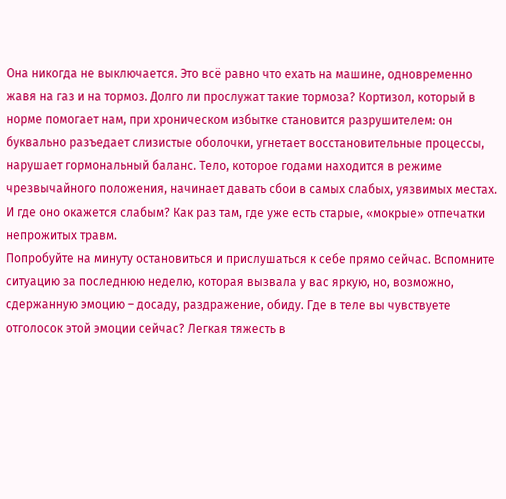Она никогда не выключается. Это всё равно что ехать на машине, одновременно жавя на газ и на тормоз. Долго ли прослужат такие тормоза? Кортизол, который в норме помогает нам, при хроническом избытке становится разрушителем: он буквально разъедает слизистые оболочки, угнетает восстановительные процессы, нарушает гормональный баланс. Тело, которое годами находится в режиме чрезвычайного положения, начинает давать сбои в самых слабых, уязвимых местах. И где оно окажется слабым? Как раз там, где уже есть старые, «мокрые» отпечатки непрожитых травм.
Попробуйте на минуту остановиться и прислушаться к себе прямо сейчас. Вспомните ситуацию за последнюю неделю, которая вызвала у вас яркую, но, возможно, сдержанную эмоцию – досаду, раздражение, обиду. Где в теле вы чувствуете отголосок этой эмоции сейчас? Легкая тяжесть в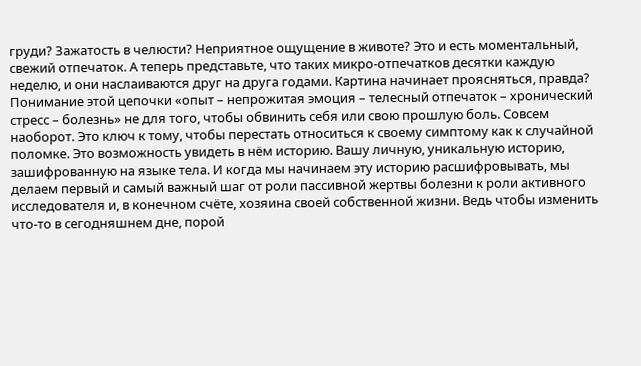груди? Зажатость в челюсти? Неприятное ощущение в животе? Это и есть моментальный, свежий отпечаток. А теперь представьте, что таких микро-отпечатков десятки каждую неделю, и они наслаиваются друг на друга годами. Картина начинает проясняться, правда?
Понимание этой цепочки «опыт – непрожитая эмоция – телесный отпечаток – хронический стресс – болезнь» не для того, чтобы обвинить себя или свою прошлую боль. Совсем наоборот. Это ключ к тому, чтобы перестать относиться к своему симптому как к случайной поломке. Это возможность увидеть в нём историю. Вашу личную, уникальную историю, зашифрованную на языке тела. И когда мы начинаем эту историю расшифровывать, мы делаем первый и самый важный шаг от роли пассивной жертвы болезни к роли активного исследователя и, в конечном счёте, хозяина своей собственной жизни. Ведь чтобы изменить что-то в сегодняшнем дне, порой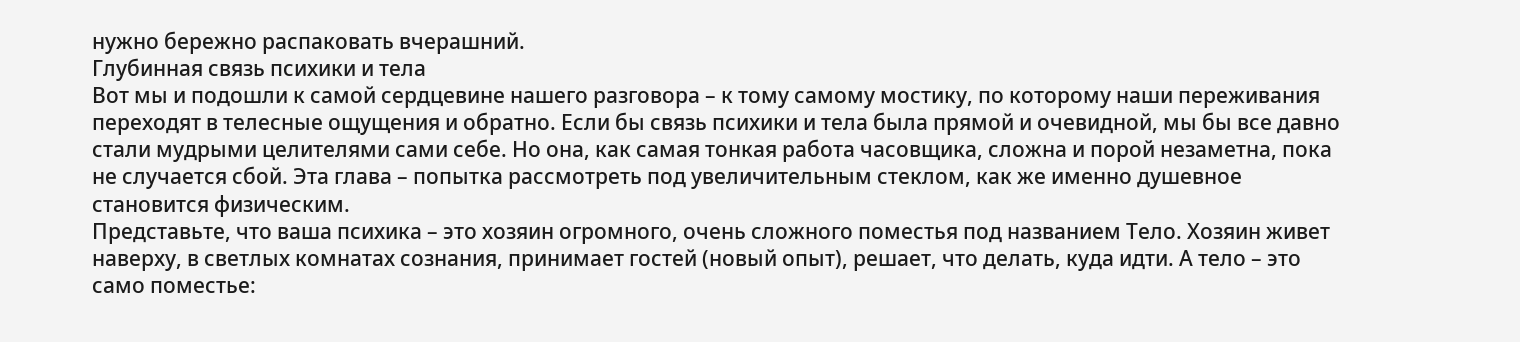нужно бережно распаковать вчерашний.
Глубинная связь психики и тела
Вот мы и подошли к самой сердцевине нашего разговора – к тому самому мостику, по которому наши переживания переходят в телесные ощущения и обратно. Если бы связь психики и тела была прямой и очевидной, мы бы все давно стали мудрыми целителями сами себе. Но она, как самая тонкая работа часовщика, сложна и порой незаметна, пока не случается сбой. Эта глава – попытка рассмотреть под увеличительным стеклом, как же именно душевное становится физическим.
Представьте, что ваша психика – это хозяин огромного, очень сложного поместья под названием Тело. Хозяин живет наверху, в светлых комнатах сознания, принимает гостей (новый опыт), решает, что делать, куда идти. А тело – это само поместье: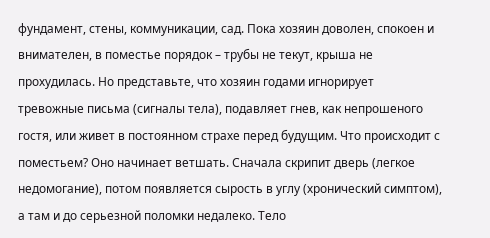фундамент, стены, коммуникации, сад. Пока хозяин доволен, спокоен и внимателен, в поместье порядок – трубы не текут, крыша не прохудилась. Но представьте, что хозяин годами игнорирует тревожные письма (сигналы тела), подавляет гнев, как непрошеного гостя, или живет в постоянном страхе перед будущим. Что происходит с поместьем? Оно начинает ветшать. Сначала скрипит дверь (легкое недомогание), потом появляется сырость в углу (хронический симптом), а там и до серьезной поломки недалеко. Тело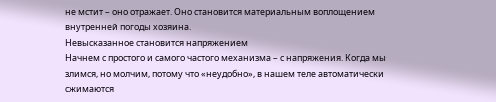не мстит – оно отражает. Оно становится материальным воплощением внутренней погоды хозяина.
Невысказанное становится напряжением
Начнем с простого и самого частого механизма – с напряжения. Когда мы злимся, но молчим, потому что «неудобно», в нашем теле автоматически сжимаются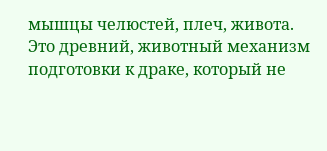мышцы челюстей, плеч, живота. Это древний, животный механизм подготовки к драке, который не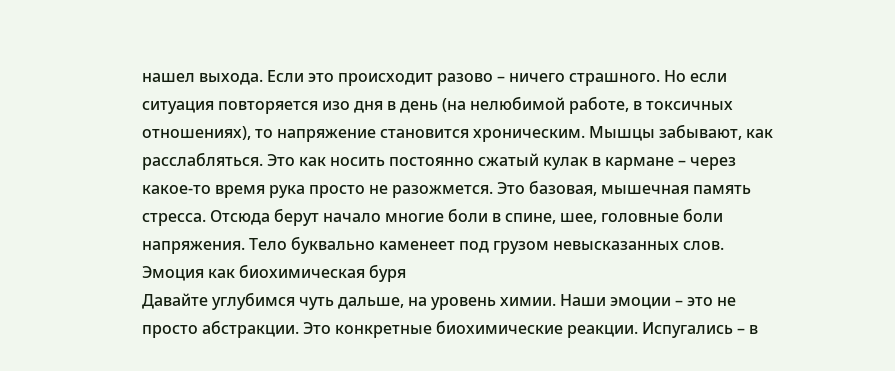нашел выхода. Если это происходит разово – ничего страшного. Но если ситуация повторяется изо дня в день (на нелюбимой работе, в токсичных отношениях), то напряжение становится хроническим. Мышцы забывают, как расслабляться. Это как носить постоянно сжатый кулак в кармане – через какое-то время рука просто не разожмется. Это базовая, мышечная память стресса. Отсюда берут начало многие боли в спине, шее, головные боли напряжения. Тело буквально каменеет под грузом невысказанных слов.
Эмоция как биохимическая буря
Давайте углубимся чуть дальше, на уровень химии. Наши эмоции – это не просто абстракции. Это конкретные биохимические реакции. Испугались – в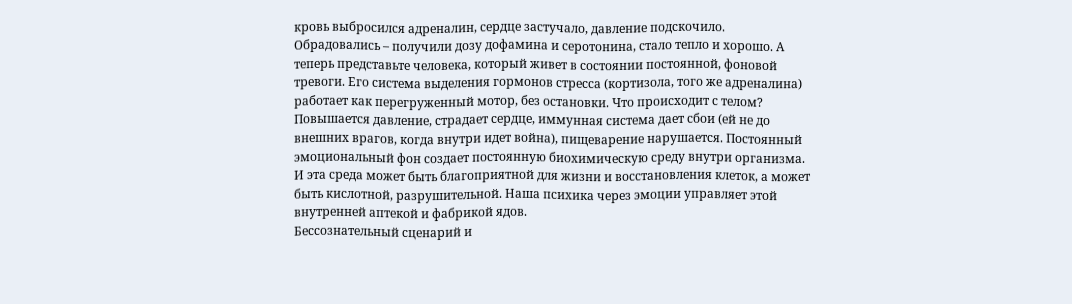кровь выбросился адреналин, сердце застучало, давление подскочило. Обрадовались – получили дозу дофамина и серотонина, стало тепло и хорошо. А теперь представьте человека, который живет в состоянии постоянной, фоновой тревоги. Его система выделения гормонов стресса (кортизола, того же адреналина) работает как перегруженный мотор, без остановки. Что происходит с телом? Повышается давление, страдает сердце, иммунная система дает сбои (ей не до внешних врагов, когда внутри идет война), пищеварение нарушается. Постоянный эмоциональный фон создает постоянную биохимическую среду внутри организма. И эта среда может быть благоприятной для жизни и восстановления клеток, а может быть кислотной, разрушительной. Наша психика через эмоции управляет этой внутренней аптекой и фабрикой ядов.
Бессознательный сценарий и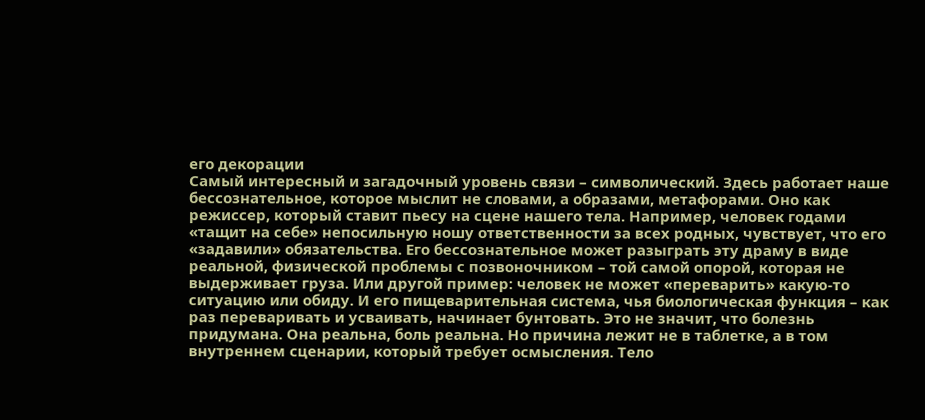его декорации
Самый интересный и загадочный уровень связи – символический. Здесь работает наше бессознательное, которое мыслит не словами, а образами, метафорами. Оно как режиссер, который ставит пьесу на сцене нашего тела. Например, человек годами «тащит на себе» непосильную ношу ответственности за всех родных, чувствует, что его «задавили» обязательства. Его бессознательное может разыграть эту драму в виде реальной, физической проблемы с позвоночником – той самой опорой, которая не выдерживает груза. Или другой пример: человек не может «переварить» какую-то ситуацию или обиду. И его пищеварительная система, чья биологическая функция – как раз переваривать и усваивать, начинает бунтовать. Это не значит, что болезнь придумана. Она реальна, боль реальна. Но причина лежит не в таблетке, а в том внутреннем сценарии, который требует осмысления. Тело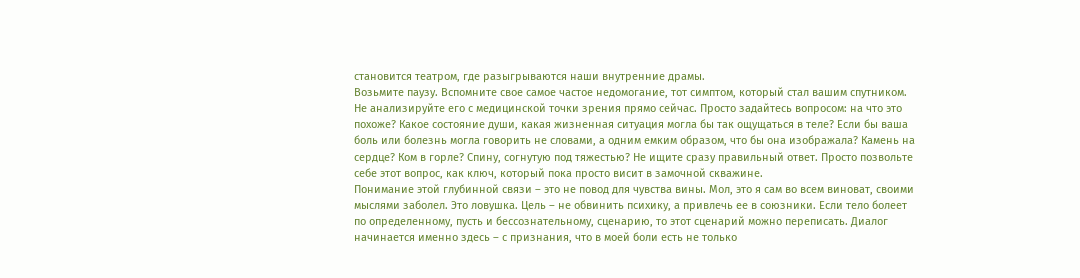становится театром, где разыгрываются наши внутренние драмы.
Возьмите паузу. Вспомните свое самое частое недомогание, тот симптом, который стал вашим спутником. Не анализируйте его с медицинской точки зрения прямо сейчас. Просто задайтесь вопросом: на что это похоже? Какое состояние души, какая жизненная ситуация могла бы так ощущаться в теле? Если бы ваша боль или болезнь могла говорить не словами, а одним емким образом, что бы она изображала? Камень на сердце? Ком в горле? Спину, согнутую под тяжестью? Не ищите сразу правильный ответ. Просто позвольте себе этот вопрос, как ключ, который пока просто висит в замочной скважине.
Понимание этой глубинной связи – это не повод для чувства вины. Мол, это я сам во всем виноват, своими мыслями заболел. Это ловушка. Цель – не обвинить психику, а привлечь ее в союзники. Если тело болеет по определенному, пусть и бессознательному, сценарию, то этот сценарий можно переписать. Диалог начинается именно здесь – с признания, что в моей боли есть не только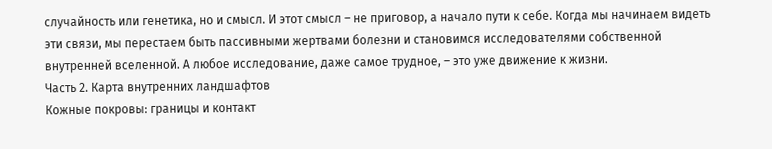случайность или генетика, но и смысл. И этот смысл – не приговор, а начало пути к себе. Когда мы начинаем видеть эти связи, мы перестаем быть пассивными жертвами болезни и становимся исследователями собственной внутренней вселенной. А любое исследование, даже самое трудное, – это уже движение к жизни.
Часть 2. Карта внутренних ландшафтов
Кожные покровы: границы и контакт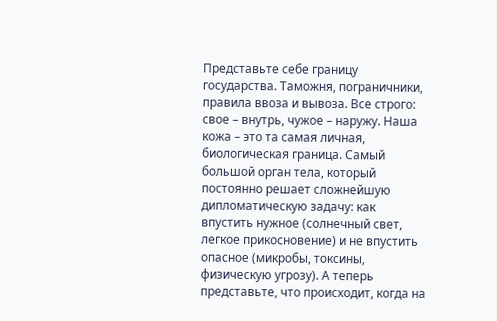Представьте себе границу государства. Таможня, пограничники, правила ввоза и вывоза. Все строго: свое – внутрь, чужое – наружу. Наша кожа – это та самая личная, биологическая граница. Самый большой орган тела, который постоянно решает сложнейшую дипломатическую задачу: как впустить нужное (солнечный свет, легкое прикосновение) и не впустить опасное (микробы, токсины, физическую угрозу). А теперь представьте, что происходит, когда на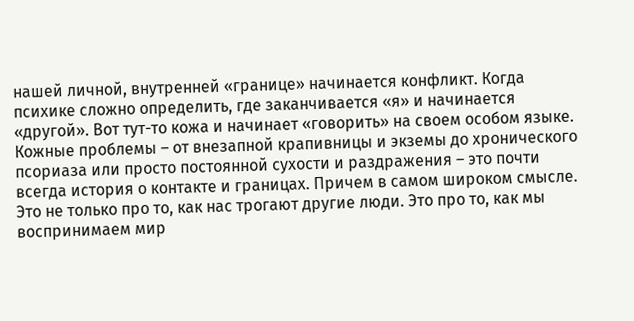нашей личной, внутренней «границе» начинается конфликт. Когда психике сложно определить, где заканчивается «я» и начинается «другой». Вот тут-то кожа и начинает «говорить» на своем особом языке.
Кожные проблемы – от внезапной крапивницы и экземы до хронического псориаза или просто постоянной сухости и раздражения – это почти всегда история о контакте и границах. Причем в самом широком смысле. Это не только про то, как нас трогают другие люди. Это про то, как мы воспринимаем мир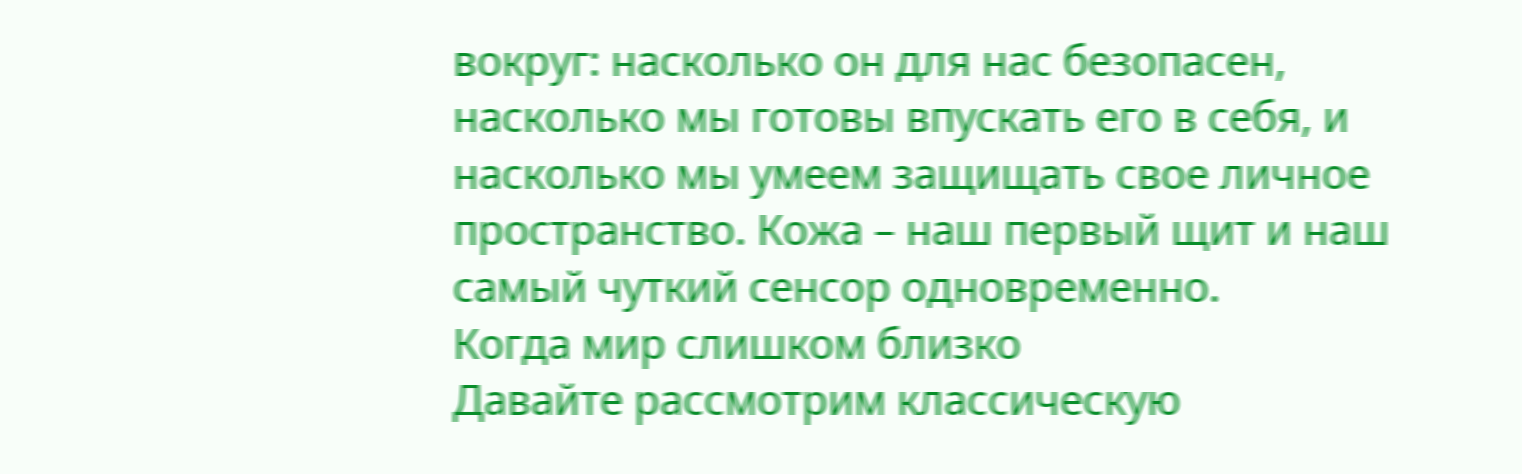вокруг: насколько он для нас безопасен, насколько мы готовы впускать его в себя, и насколько мы умеем защищать свое личное пространство. Кожа – наш первый щит и наш самый чуткий сенсор одновременно.
Когда мир слишком близко
Давайте рассмотрим классическую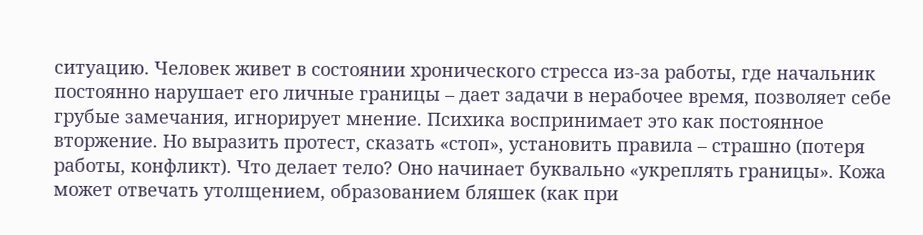ситуацию. Человек живет в состоянии хронического стресса из-за работы, где начальник постоянно нарушает его личные границы – дает задачи в нерабочее время, позволяет себе грубые замечания, игнорирует мнение. Психика воспринимает это как постоянное вторжение. Но выразить протест, сказать «стоп», установить правила – страшно (потеря работы, конфликт). Что делает тело? Оно начинает буквально «укреплять границы». Кожа может отвечать утолщением, образованием бляшек (как при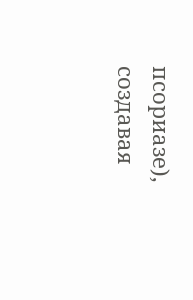псориазе), создавая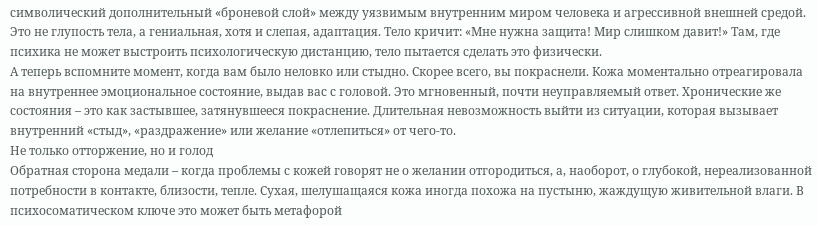символический дополнительный «броневой слой» между уязвимым внутренним миром человека и агрессивной внешней средой. Это не глупость тела, а гениальная, хотя и слепая, адаптация. Тело кричит: «Мне нужна защита! Мир слишком давит!» Там, где психика не может выстроить психологическую дистанцию, тело пытается сделать это физически.
А теперь вспомните момент, когда вам было неловко или стыдно. Скорее всего, вы покраснели. Кожа моментально отреагировала на внутреннее эмоциональное состояние, выдав вас с головой. Это мгновенный, почти неуправляемый ответ. Хронические же состояния – это как застывшее, затянувшееся покраснение. Длительная невозможность выйти из ситуации, которая вызывает внутренний «стыд», «раздражение» или желание «отлепиться» от чего-то.
Не только отторжение, но и голод
Обратная сторона медали – когда проблемы с кожей говорят не о желании отгородиться, а, наоборот, о глубокой, нереализованной потребности в контакте, близости, тепле. Сухая, шелушащаяся кожа иногда похожа на пустыню, жаждущую живительной влаги. В психосоматическом ключе это может быть метафорой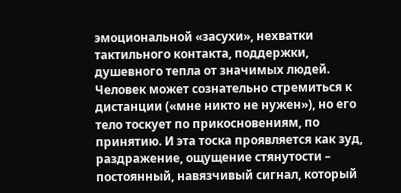эмоциональной «засухи», нехватки тактильного контакта, поддержки, душевного тепла от значимых людей. Человек может сознательно стремиться к дистанции («мне никто не нужен»), но его тело тоскует по прикосновениям, по принятию. И эта тоска проявляется как зуд, раздражение, ощущение стянутости – постоянный, навязчивый сигнал, который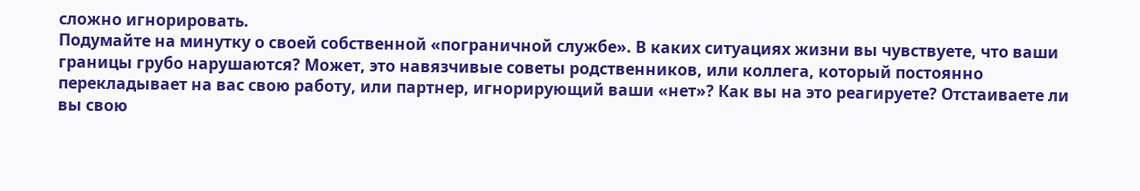сложно игнорировать.
Подумайте на минутку о своей собственной «пограничной службе». В каких ситуациях жизни вы чувствуете, что ваши границы грубо нарушаются? Может, это навязчивые советы родственников, или коллега, который постоянно перекладывает на вас свою работу, или партнер, игнорирующий ваши «нет»? Как вы на это реагируете? Отстаиваете ли вы свою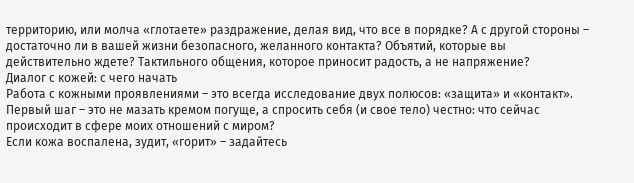территорию, или молча «глотаете» раздражение, делая вид, что все в порядке? А с другой стороны – достаточно ли в вашей жизни безопасного, желанного контакта? Объятий, которые вы действительно ждете? Тактильного общения, которое приносит радость, а не напряжение?
Диалог с кожей: с чего начать
Работа с кожными проявлениями – это всегда исследование двух полюсов: «защита» и «контакт». Первый шаг – это не мазать кремом погуще, а спросить себя (и свое тело) честно: что сейчас происходит в сфере моих отношений с миром?
Если кожа воспалена, зудит, «горит» – задайтесь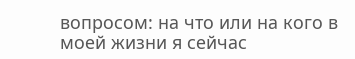вопросом: на что или на кого в моей жизни я сейчас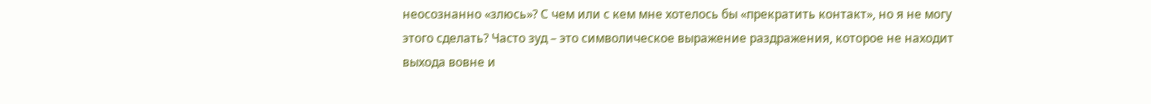неосознанно «злюсь»? С чем или с кем мне хотелось бы «прекратить контакт», но я не могу этого сделать? Часто зуд – это символическое выражение раздражения, которое не находит выхода вовне и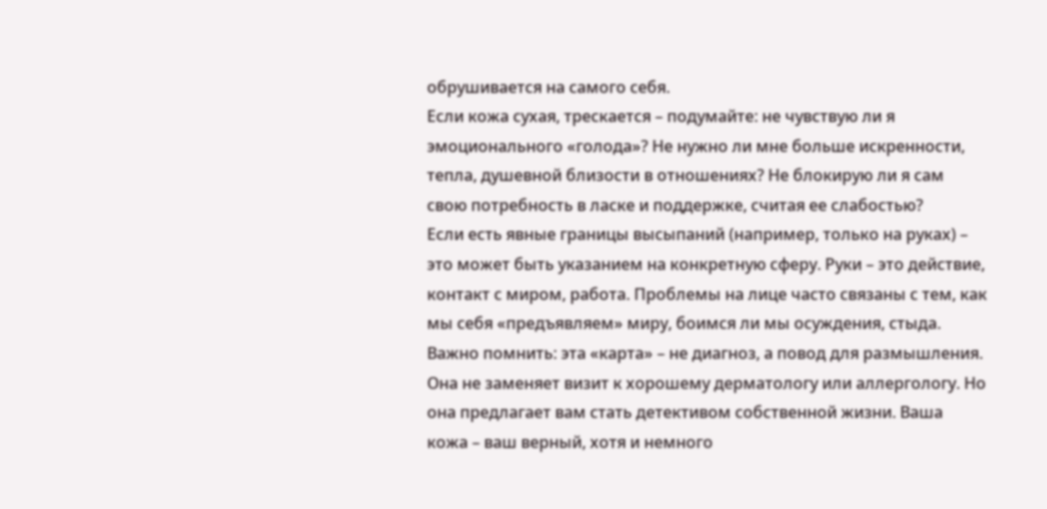обрушивается на самого себя.
Если кожа сухая, трескается – подумайте: не чувствую ли я эмоционального «голода»? Не нужно ли мне больше искренности, тепла, душевной близости в отношениях? Не блокирую ли я сам свою потребность в ласке и поддержке, считая ее слабостью?
Если есть явные границы высыпаний (например, только на руках) – это может быть указанием на конкретную сферу. Руки – это действие, контакт с миром, работа. Проблемы на лице часто связаны с тем, как мы себя «предъявляем» миру, боимся ли мы осуждения, стыда.
Важно помнить: эта «карта» – не диагноз, а повод для размышления. Она не заменяет визит к хорошему дерматологу или аллергологу. Но она предлагает вам стать детективом собственной жизни. Ваша кожа – ваш верный, хотя и немного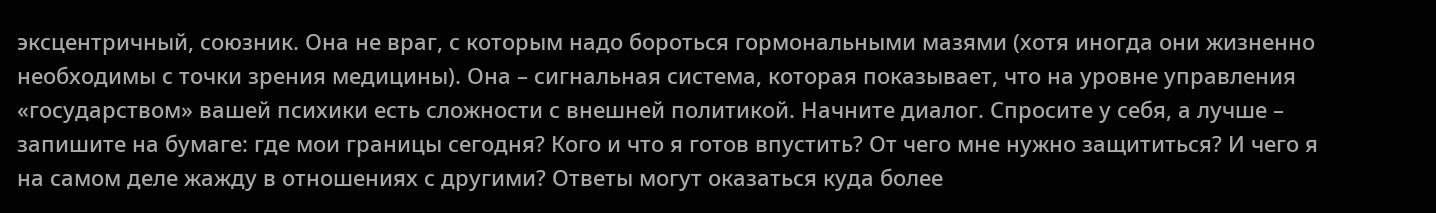эксцентричный, союзник. Она не враг, с которым надо бороться гормональными мазями (хотя иногда они жизненно необходимы с точки зрения медицины). Она – сигнальная система, которая показывает, что на уровне управления «государством» вашей психики есть сложности с внешней политикой. Начните диалог. Спросите у себя, а лучше – запишите на бумаге: где мои границы сегодня? Кого и что я готов впустить? От чего мне нужно защититься? И чего я на самом деле жажду в отношениях с другими? Ответы могут оказаться куда более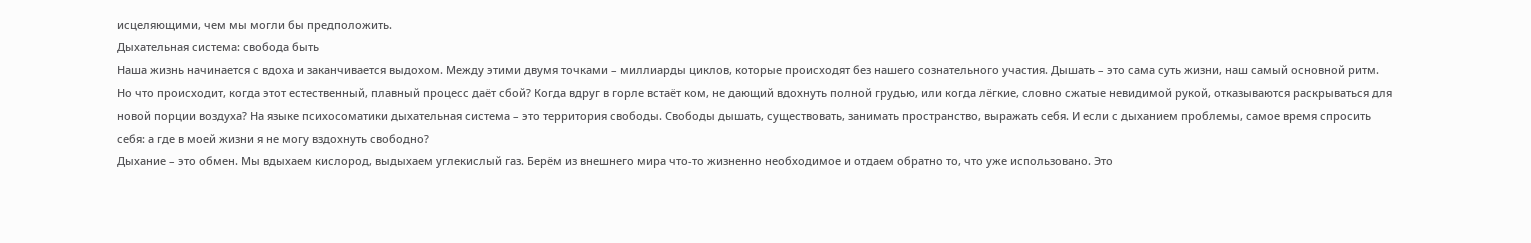исцеляющими, чем мы могли бы предположить.
Дыхательная система: свобода быть
Наша жизнь начинается с вдоха и заканчивается выдохом. Между этими двумя точками – миллиарды циклов, которые происходят без нашего сознательного участия. Дышать – это сама суть жизни, наш самый основной ритм. Но что происходит, когда этот естественный, плавный процесс даёт сбой? Когда вдруг в горле встаёт ком, не дающий вдохнуть полной грудью, или когда лёгкие, словно сжатые невидимой рукой, отказываются раскрываться для новой порции воздуха? На языке психосоматики дыхательная система – это территория свободы. Свободы дышать, существовать, занимать пространство, выражать себя. И если с дыханием проблемы, самое время спросить себя: а где в моей жизни я не могу вздохнуть свободно?
Дыхание – это обмен. Мы вдыхаем кислород, выдыхаем углекислый газ. Берём из внешнего мира что-то жизненно необходимое и отдаем обратно то, что уже использовано. Это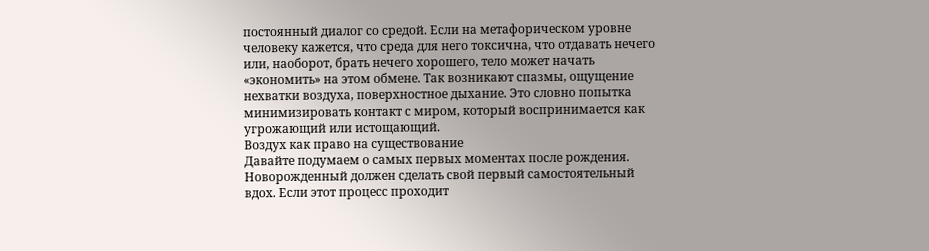постоянный диалог со средой. Если на метафорическом уровне человеку кажется, что среда для него токсична, что отдавать нечего или, наоборот, брать нечего хорошего, тело может начать «экономить» на этом обмене. Так возникают спазмы, ощущение нехватки воздуха, поверхностное дыхание. Это словно попытка минимизировать контакт с миром, который воспринимается как угрожающий или истощающий.
Воздух как право на существование
Давайте подумаем о самых первых моментах после рождения. Новорожденный должен сделать свой первый самостоятельный вдох. Если этот процесс проходит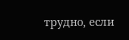трудно, если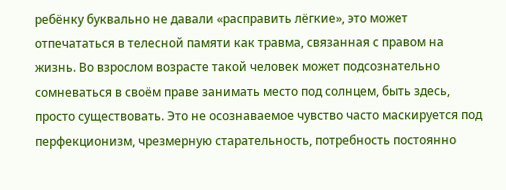ребёнку буквально не давали «расправить лёгкие», это может отпечататься в телесной памяти как травма, связанная с правом на жизнь. Во взрослом возрасте такой человек может подсознательно сомневаться в своём праве занимать место под солнцем, быть здесь, просто существовать. Это не осознаваемое чувство часто маскируется под перфекционизм, чрезмерную старательность, потребность постоянно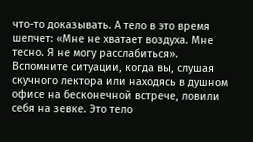что-то доказывать. А тело в это время шепчет: «Мне не хватает воздуха. Мне тесно. Я не могу расслабиться».
Вспомните ситуации, когда вы, слушая скучного лектора или находясь в душном офисе на бесконечной встрече, ловили себя на зевке. Это тело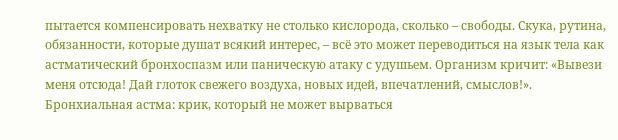пытается компенсировать нехватку не столько кислорода, сколько – свободы. Скука, рутина, обязанности, которые душат всякий интерес, – всё это может переводиться на язык тела как астматический бронхоспазм или паническую атаку с удушьем. Организм кричит: «Вывези меня отсюда! Дай глоток свежего воздуха, новых идей, впечатлений, смыслов!».
Бронхиальная астма: крик, который не может вырваться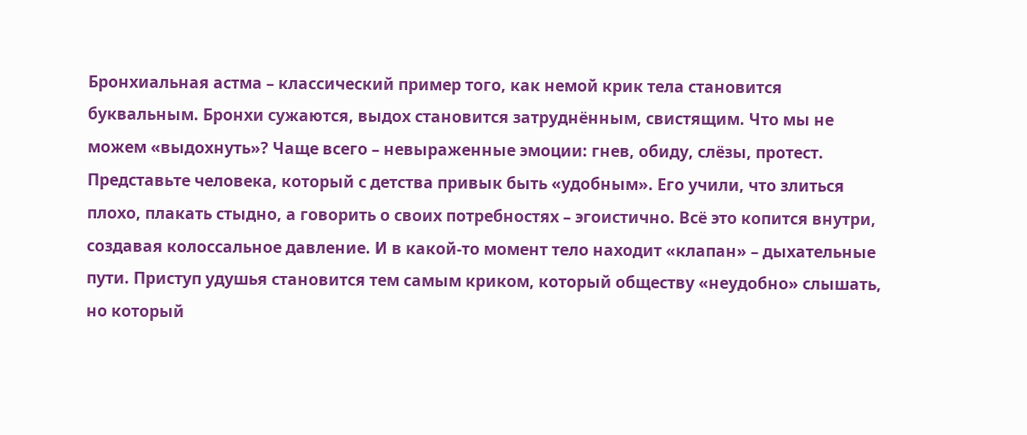Бронхиальная астма – классический пример того, как немой крик тела становится буквальным. Бронхи сужаются, выдох становится затруднённым, свистящим. Что мы не можем «выдохнуть»? Чаще всего – невыраженные эмоции: гнев, обиду, слёзы, протест. Представьте человека, который с детства привык быть «удобным». Его учили, что злиться плохо, плакать стыдно, а говорить о своих потребностях – эгоистично. Всё это копится внутри, создавая колоссальное давление. И в какой-то момент тело находит «клапан» – дыхательные пути. Приступ удушья становится тем самым криком, который обществу «неудобно» слышать, но который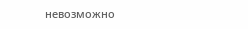невозможно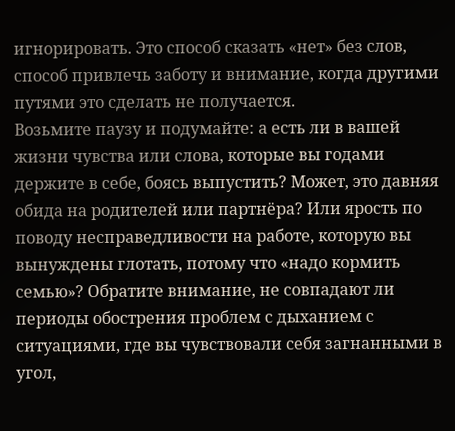игнорировать. Это способ сказать «нет» без слов, способ привлечь заботу и внимание, когда другими путями это сделать не получается.
Возьмите паузу и подумайте: а есть ли в вашей жизни чувства или слова, которые вы годами держите в себе, боясь выпустить? Может, это давняя обида на родителей или партнёра? Или ярость по поводу несправедливости на работе, которую вы вынуждены глотать, потому что «надо кормить семью»? Обратите внимание, не совпадают ли периоды обострения проблем с дыханием с ситуациями, где вы чувствовали себя загнанными в угол,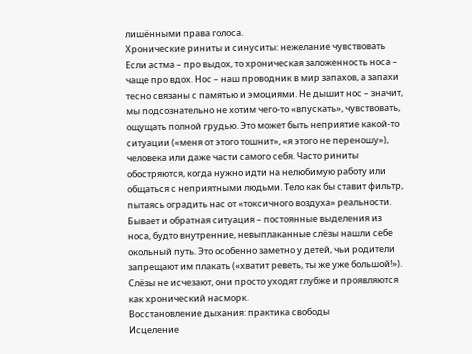лишёнными права голоса.
Хронические риниты и синуситы: нежелание чувствовать
Если астма – про выдох, то хроническая заложенность носа – чаще про вдох. Нос – наш проводник в мир запахов, а запахи тесно связаны с памятью и эмоциями. Не дышит нос – значит, мы подсознательно не хотим чего-то «впускать», чувствовать, ощущать полной грудью. Это может быть неприятие какой-то ситуации («меня от этого тошнит», «я этого не переношу»), человека или даже части самого себя. Часто риниты обостряются, когда нужно идти на нелюбимую работу или общаться с неприятными людьми. Тело как бы ставит фильтр, пытаясь оградить нас от «токсичного воздуха» реальности.
Бывает и обратная ситуация – постоянные выделения из носа, будто внутренние, невыплаканные слёзы нашли себе окольный путь. Это особенно заметно у детей, чьи родители запрещают им плакать («хватит реветь, ты же уже большой!»). Слёзы не исчезают, они просто уходят глубже и проявляются как хронический насморк.
Восстановление дыхания: практика свободы
Исцеление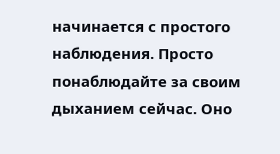начинается с простого наблюдения. Просто понаблюдайте за своим дыханием сейчас. Оно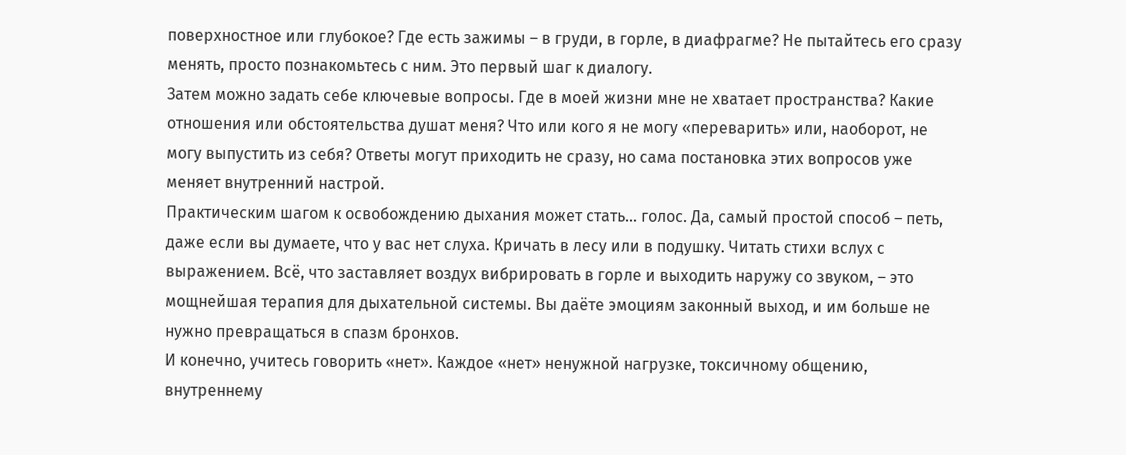поверхностное или глубокое? Где есть зажимы – в груди, в горле, в диафрагме? Не пытайтесь его сразу менять, просто познакомьтесь с ним. Это первый шаг к диалогу.
Затем можно задать себе ключевые вопросы. Где в моей жизни мне не хватает пространства? Какие отношения или обстоятельства душат меня? Что или кого я не могу «переварить» или, наоборот, не могу выпустить из себя? Ответы могут приходить не сразу, но сама постановка этих вопросов уже меняет внутренний настрой.
Практическим шагом к освобождению дыхания может стать… голос. Да, самый простой способ – петь, даже если вы думаете, что у вас нет слуха. Кричать в лесу или в подушку. Читать стихи вслух с выражением. Всё, что заставляет воздух вибрировать в горле и выходить наружу со звуком, – это мощнейшая терапия для дыхательной системы. Вы даёте эмоциям законный выход, и им больше не нужно превращаться в спазм бронхов.
И конечно, учитесь говорить «нет». Каждое «нет» ненужной нагрузке, токсичному общению, внутреннему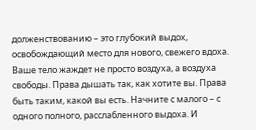долженствованию – это глубокий выдох, освобождающий место для нового, свежего вдоха. Ваше тело жаждет не просто воздуха, а воздуха свободы. Права дышать так, как хотите вы. Права быть таким, какой вы есть. Начните с малого – с одного полного, расслабленного выдоха. И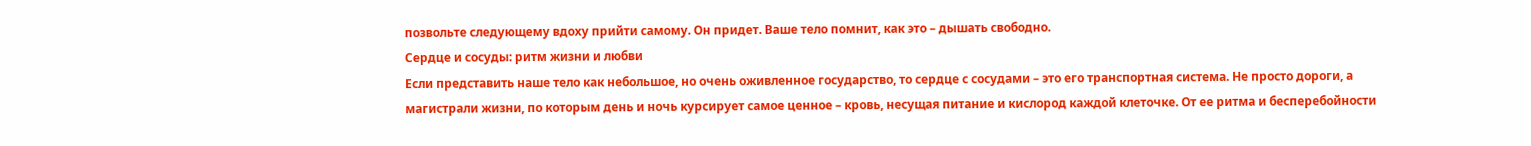позвольте следующему вдоху прийти самому. Он придет. Ваше тело помнит, как это – дышать свободно.
Сердце и сосуды: ритм жизни и любви
Если представить наше тело как небольшое, но очень оживленное государство, то сердце с сосудами – это его транспортная система. Не просто дороги, а магистрали жизни, по которым день и ночь курсирует самое ценное – кровь, несущая питание и кислород каждой клеточке. От ее ритма и бесперебойности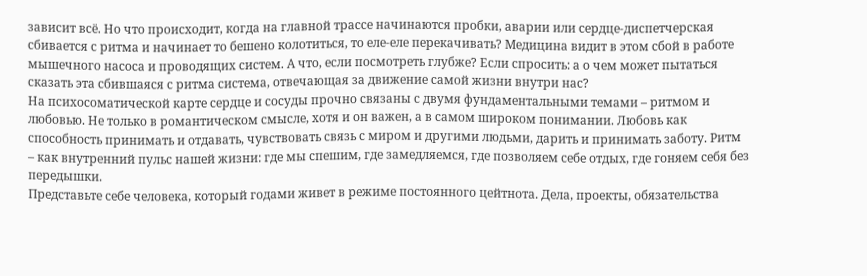зависит всё. Но что происходит, когда на главной трассе начинаются пробки, аварии или сердце-диспетчерская сбивается с ритма и начинает то бешено колотиться, то еле-еле перекачивать? Медицина видит в этом сбой в работе мышечного насоса и проводящих систем. А что, если посмотреть глубже? Если спросить: а о чем может пытаться сказать эта сбившаяся с ритма система, отвечающая за движение самой жизни внутри нас?
На психосоматической карте сердце и сосуды прочно связаны с двумя фундаментальными темами – ритмом и любовью. Не только в романтическом смысле, хотя и он важен, а в самом широком понимании. Любовь как способность принимать и отдавать, чувствовать связь с миром и другими людьми, дарить и принимать заботу. Ритм – как внутренний пульс нашей жизни: где мы спешим, где замедляемся, где позволяем себе отдых, где гоняем себя без передышки.
Представьте себе человека, который годами живет в режиме постоянного цейтнота. Дела, проекты, обязательства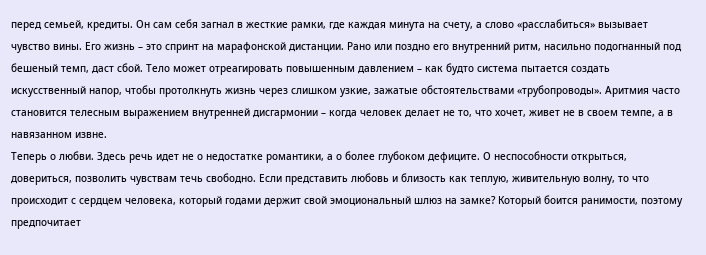перед семьей, кредиты. Он сам себя загнал в жесткие рамки, где каждая минута на счету, а слово «расслабиться» вызывает чувство вины. Его жизнь – это спринт на марафонской дистанции. Рано или поздно его внутренний ритм, насильно подогнанный под бешеный темп, даст сбой. Тело может отреагировать повышенным давлением – как будто система пытается создать искусственный напор, чтобы протолкнуть жизнь через слишком узкие, зажатые обстоятельствами «трубопроводы». Аритмия часто становится телесным выражением внутренней дисгармонии – когда человек делает не то, что хочет, живет не в своем темпе, а в навязанном извне.
Теперь о любви. Здесь речь идет не о недостатке романтики, а о более глубоком дефиците. О неспособности открыться, довериться, позволить чувствам течь свободно. Если представить любовь и близость как теплую, живительную волну, то что происходит с сердцем человека, который годами держит свой эмоциональный шлюз на замке? Который боится ранимости, поэтому предпочитает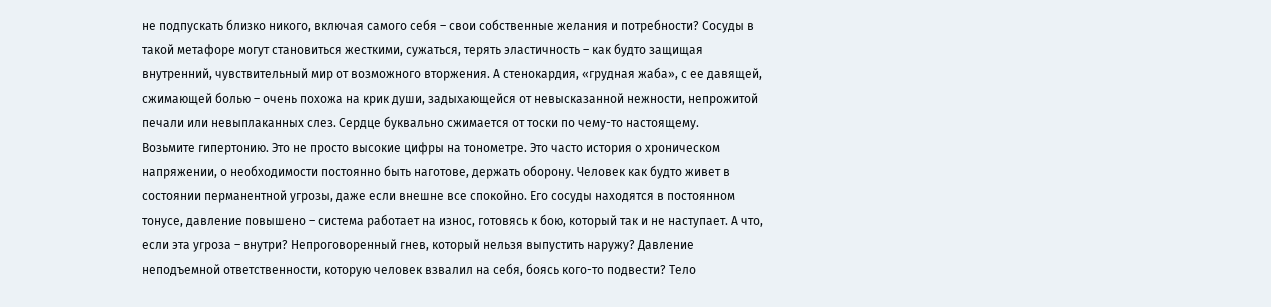не подпускать близко никого, включая самого себя – свои собственные желания и потребности? Сосуды в такой метафоре могут становиться жесткими, сужаться, терять эластичность – как будто защищая внутренний, чувствительный мир от возможного вторжения. А стенокардия, «грудная жаба», с ее давящей, сжимающей болью – очень похожа на крик души, задыхающейся от невысказанной нежности, непрожитой печали или невыплаканных слез. Сердце буквально сжимается от тоски по чему-то настоящему.
Возьмите гипертонию. Это не просто высокие цифры на тонометре. Это часто история о хроническом напряжении, о необходимости постоянно быть наготове, держать оборону. Человек как будто живет в состоянии перманентной угрозы, даже если внешне все спокойно. Его сосуды находятся в постоянном тонусе, давление повышено – система работает на износ, готовясь к бою, который так и не наступает. А что, если эта угроза – внутри? Непроговоренный гнев, который нельзя выпустить наружу? Давление неподъемной ответственности, которую человек взвалил на себя, боясь кого-то подвести? Тело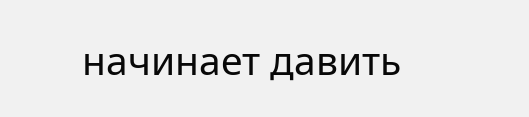начинает давить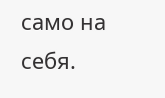само на себя.